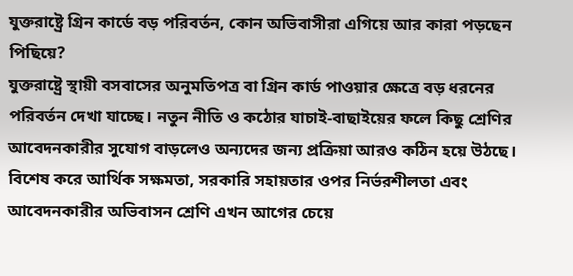যুক্তরাষ্ট্রে গ্রিন কার্ডে বড় পরিবর্তন, কোন অভিবাসীরা এগিয়ে আর কারা পড়ছেন পিছিয়ে?
যুক্তরাষ্ট্রে স্থায়ী বসবাসের অনুমতিপত্র বা গ্রিন কার্ড পাওয়ার ক্ষেত্রে বড় ধরনের পরিবর্তন দেখা যাচ্ছে। নতুন নীতি ও কঠোর যাচাই-বাছাইয়ের ফলে কিছু শ্রেণির আবেদনকারীর সুযোগ বাড়লেও অন্যদের জন্য প্রক্রিয়া আরও কঠিন হয়ে উঠছে। বিশেষ করে আর্থিক সক্ষমতা, সরকারি সহায়তার ওপর নির্ভরশীলতা এবং আবেদনকারীর অভিবাসন শ্রেণি এখন আগের চেয়ে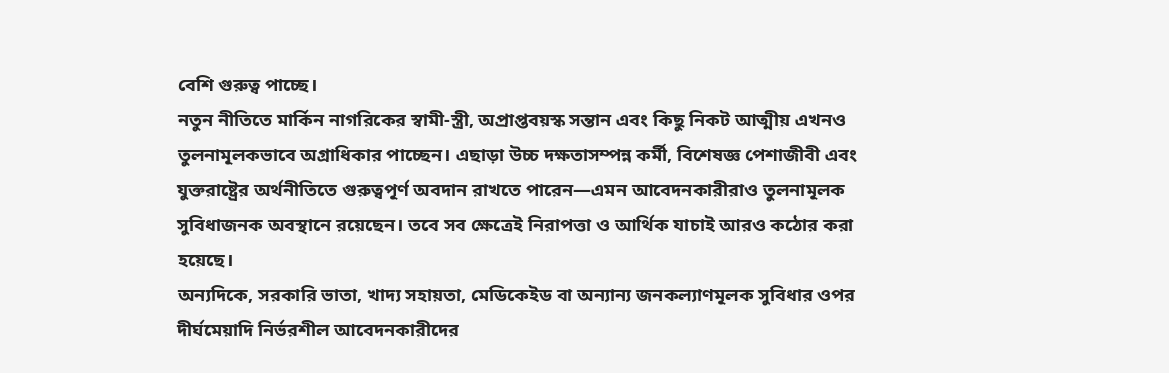বেশি গুরুত্ব পাচ্ছে।
নতুন নীতিতে মার্কিন নাগরিকের স্বামী-স্ত্রী, অপ্রাপ্তবয়স্ক সন্তান এবং কিছু নিকট আত্মীয় এখনও তুলনামূলকভাবে অগ্রাধিকার পাচ্ছেন। এছাড়া উচ্চ দক্ষতাসম্পন্ন কর্মী, বিশেষজ্ঞ পেশাজীবী এবং যুক্তরাষ্ট্রের অর্থনীতিতে গুরুত্বপূর্ণ অবদান রাখতে পারেন—এমন আবেদনকারীরাও তুলনামূলক সুবিধাজনক অবস্থানে রয়েছেন। তবে সব ক্ষেত্রেই নিরাপত্তা ও আর্থিক যাচাই আরও কঠোর করা হয়েছে।
অন্যদিকে, সরকারি ভাতা, খাদ্য সহায়তা, মেডিকেইড বা অন্যান্য জনকল্যাণমূলক সুবিধার ওপর দীর্ঘমেয়াদি নির্ভরশীল আবেদনকারীদের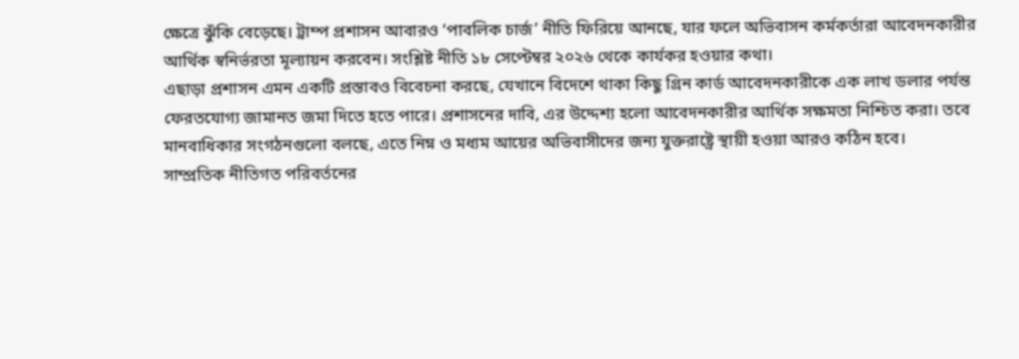ক্ষেত্রে ঝুঁকি বেড়েছে। ট্রাম্প প্রশাসন আবারও ‘পাবলিক চার্জ’ নীতি ফিরিয়ে আনছে, যার ফলে অভিবাসন কর্মকর্তারা আবেদনকারীর আর্থিক স্বনির্ভরতা মূল্যায়ন করবেন। সংশ্লিষ্ট নীতি ১৮ সেপ্টেম্বর ২০২৬ থেকে কার্যকর হওয়ার কথা।
এছাড়া প্রশাসন এমন একটি প্রস্তাবও বিবেচনা করছে, যেখানে বিদেশে থাকা কিছু গ্রিন কার্ড আবেদনকারীকে এক লাখ ডলার পর্যন্ত ফেরতযোগ্য জামানত জমা দিতে হতে পারে। প্রশাসনের দাবি, এর উদ্দেশ্য হলো আবেদনকারীর আর্থিক সক্ষমতা নিশ্চিত করা। তবে মানবাধিকার সংগঠনগুলো বলছে, এতে নিম্ন ও মধ্যম আয়ের অভিবাসীদের জন্য যুক্তরাষ্ট্রে স্থায়ী হওয়া আরও কঠিন হবে।
সাম্প্রতিক নীতিগত পরিবর্তনের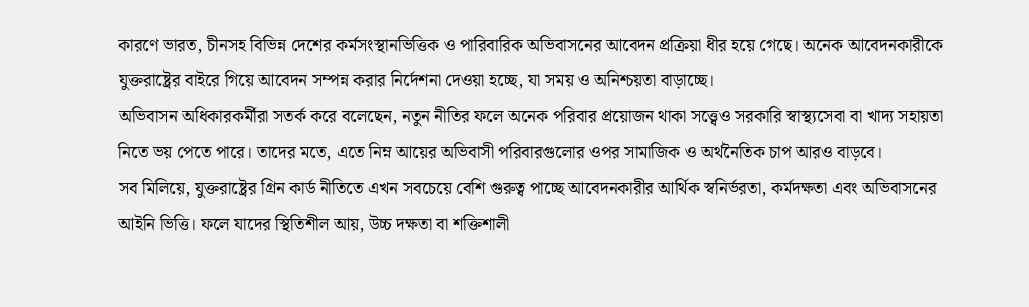কারণে ভারত, চীনসহ বিভিন্ন দেশের কর্মসংস্থানভিত্তিক ও পারিবারিক অভিবাসনের আবেদন প্রক্রিয়া ধীর হয়ে গেছে। অনেক আবেদনকারীকে যুক্তরাষ্ট্রের বাইরে গিয়ে আবেদন সম্পন্ন করার নির্দেশনা দেওয়া হচ্ছে, যা সময় ও অনিশ্চয়তা বাড়াচ্ছে।
অভিবাসন অধিকারকর্মীরা সতর্ক করে বলেছেন, নতুন নীতির ফলে অনেক পরিবার প্রয়োজন থাকা সত্ত্বেও সরকারি স্বাস্থ্যসেবা বা খাদ্য সহায়তা নিতে ভয় পেতে পারে। তাদের মতে, এতে নিম্ন আয়ের অভিবাসী পরিবারগুলোর ওপর সামাজিক ও অর্থনৈতিক চাপ আরও বাড়বে।
সব মিলিয়ে, যুক্তরাষ্ট্রের গ্রিন কার্ড নীতিতে এখন সবচেয়ে বেশি গুরুত্ব পাচ্ছে আবেদনকারীর আর্থিক স্বনির্ভরতা, কর্মদক্ষতা এবং অভিবাসনের আইনি ভিত্তি। ফলে যাদের স্থিতিশীল আয়, উচ্চ দক্ষতা বা শক্তিশালী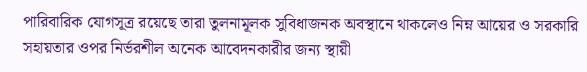পারিবারিক যোগসূত্র রয়েছে তারা তুলনামূলক সুবিধাজনক অবস্থানে থাকলেও নিম্ন আয়ের ও সরকারি সহায়তার ওপর নির্ভরশীল অনেক আবেদনকারীর জন্য স্থায়ী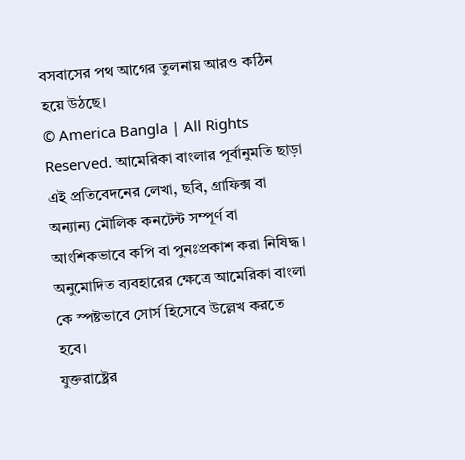বসবাসের পথ আগের তুলনায় আরও কঠিন হয়ে উঠছে।
© America Bangla | All Rights Reserved. আমেরিকা বাংলার পূর্বানুমতি ছাড়া এই প্রতিবেদনের লেখা, ছবি, গ্রাফিক্স বা অন্যান্য মৌলিক কনটেন্ট সম্পূর্ণ বা আংশিকভাবে কপি বা পুনঃপ্রকাশ করা নিষিদ্ধ। অনুমোদিত ব্যবহারের ক্ষেত্রে আমেরিকা বাংলা কে স্পষ্টভাবে সোর্স হিসেবে উল্লেখ করতে হবে।
যুক্তরাষ্ট্রের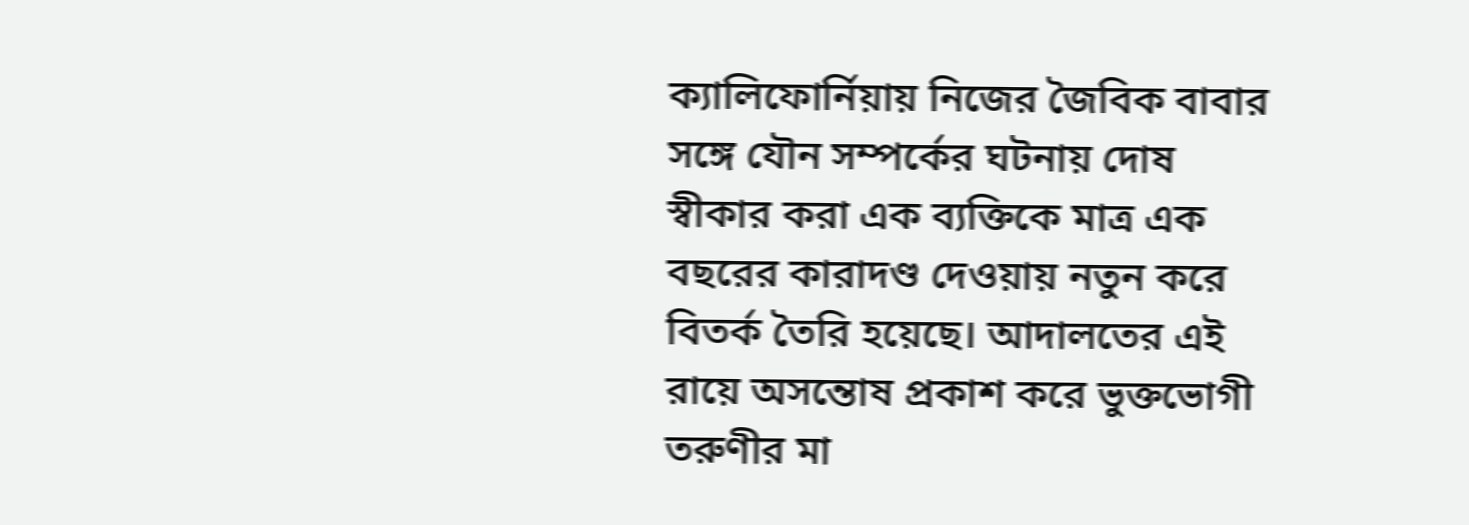ক্যালিফোর্নিয়ায় নিজের জৈবিক বাবার সঙ্গে যৌন সম্পর্কের ঘটনায় দোষ স্বীকার করা এক ব্যক্তিকে মাত্র এক বছরের কারাদণ্ড দেওয়ায় নতুন করে বিতর্ক তৈরি হয়েছে। আদালতের এই রায়ে অসন্তোষ প্রকাশ করে ভুক্তভোগী তরুণীর মা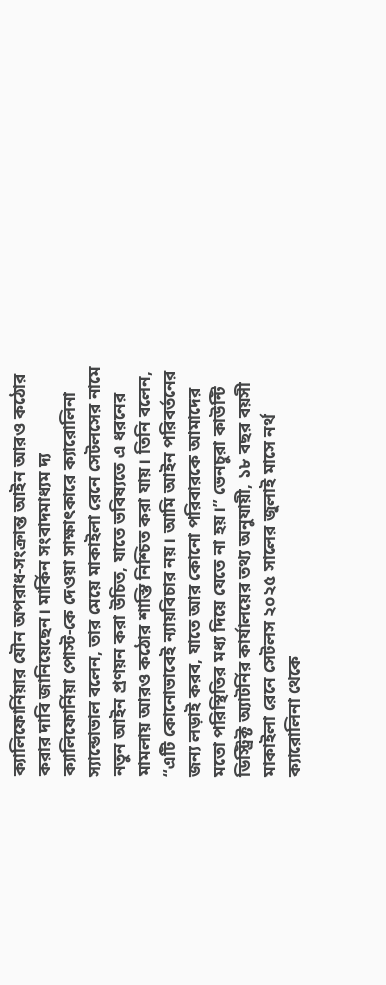ক্যালিফোর্নিয়ার যৌন অপরাধ-সংক্রান্ত আইন আরও কঠোর করার দাবি জানিয়েছেন। মার্কিন সংবাদমাধ্যম দ্য ক্যালিফোর্নিয়া পোস্ট-কে দেওয়া সাক্ষাৎকারে ক্যারোলিনা স্যান্ডোভাল বলেন, তার মেয়ে মাকাইলা রেনে সেটলসের নামে নতুন আইন প্রণয়ন করা উচিত, যাতে ভবিষ্যতে এ ধরনের মামলায় আরও কঠোর শাস্তি নিশ্চিত করা যায়। তিনি বলেন, “এটি কোনোভাবেই ন্যায়বিচার নয়। আমি আইন পরিবর্তনের জন্য লড়াই করব, যাতে আর কোনো পরিবারকে আমাদের মতো পরিস্থিতির মধ্য দিয়ে যেতে না হয়।” ভেনচুরা কাউন্টি ডিস্ট্রিক্ট অ্যাটর্নির কার্যালয়ের তথ্য অনুযায়ী, ১৮ বছর বয়সী মাকাইলা রেনে সেটলস ২০২৫ সালের জুলাই মাসে নর্থ ক্যারোলিনা থেকে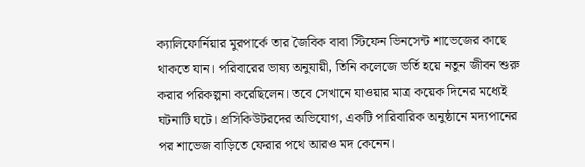ক্যালিফোর্নিয়ার মুরপার্কে তার জৈবিক বাবা স্টিফেন ভিনসেন্ট শাভেজের কাছে থাকতে যান। পরিবারের ভাষ্য অনুযায়ী, তিনি কলেজে ভর্তি হয়ে নতুন জীবন শুরু করার পরিকল্পনা করেছিলেন। তবে সেখানে যাওয়ার মাত্র কয়েক দিনের মধ্যেই ঘটনাটি ঘটে। প্রসিকিউটরদের অভিযোগ, একটি পারিবারিক অনুষ্ঠানে মদ্যপানের পর শাভেজ বাড়িতে ফেরার পথে আরও মদ কেনেন।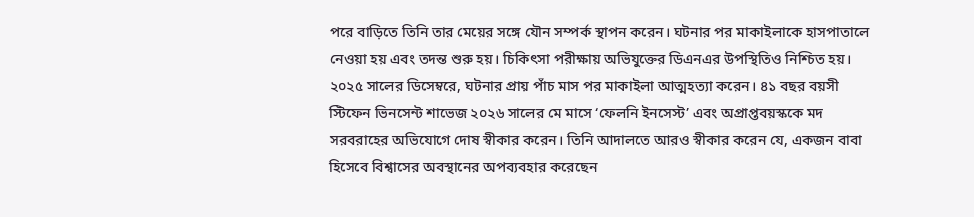পরে বাড়িতে তিনি তার মেয়ের সঙ্গে যৌন সম্পর্ক স্থাপন করেন। ঘটনার পর মাকাইলাকে হাসপাতালে নেওয়া হয় এবং তদন্ত শুরু হয়। চিকিৎসা পরীক্ষায় অভিযুক্তের ডিএনএর উপস্থিতিও নিশ্চিত হয়। ২০২৫ সালের ডিসেম্বরে, ঘটনার প্রায় পাঁচ মাস পর মাকাইলা আত্মহত্যা করেন। ৪১ বছর বয়সী স্টিফেন ভিনসেন্ট শাভেজ ২০২৬ সালের মে মাসে ‘ফেলনি ইনসেস্ট’ এবং অপ্রাপ্তবয়স্ককে মদ সরবরাহের অভিযোগে দোষ স্বীকার করেন। তিনি আদালতে আরও স্বীকার করেন যে, একজন বাবা হিসেবে বিশ্বাসের অবস্থানের অপব্যবহার করেছেন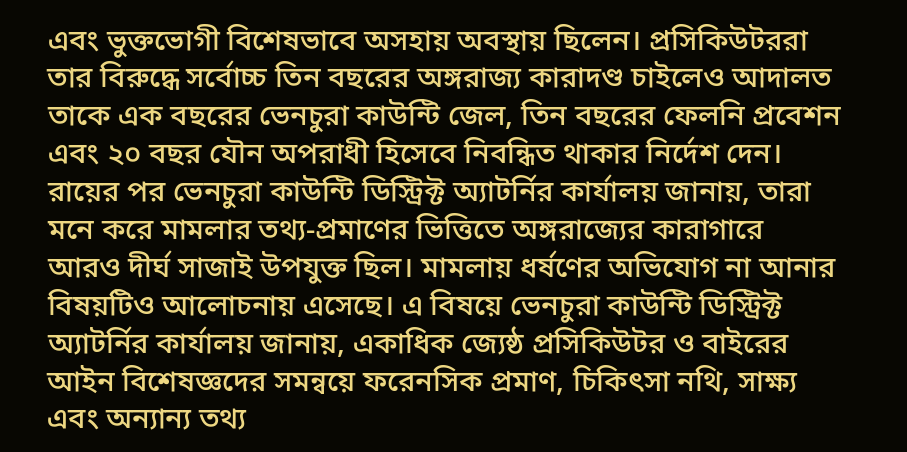এবং ভুক্তভোগী বিশেষভাবে অসহায় অবস্থায় ছিলেন। প্রসিকিউটররা তার বিরুদ্ধে সর্বোচ্চ তিন বছরের অঙ্গরাজ্য কারাদণ্ড চাইলেও আদালত তাকে এক বছরের ভেনচুরা কাউন্টি জেল, তিন বছরের ফেলনি প্রবেশন এবং ২০ বছর যৌন অপরাধী হিসেবে নিবন্ধিত থাকার নির্দেশ দেন। রায়ের পর ভেনচুরা কাউন্টি ডিস্ট্রিক্ট অ্যাটর্নির কার্যালয় জানায়, তারা মনে করে মামলার তথ্য-প্রমাণের ভিত্তিতে অঙ্গরাজ্যের কারাগারে আরও দীর্ঘ সাজাই উপযুক্ত ছিল। মামলায় ধর্ষণের অভিযোগ না আনার বিষয়টিও আলোচনায় এসেছে। এ বিষয়ে ভেনচুরা কাউন্টি ডিস্ট্রিক্ট অ্যাটর্নির কার্যালয় জানায়, একাধিক জ্যেষ্ঠ প্রসিকিউটর ও বাইরের আইন বিশেষজ্ঞদের সমন্বয়ে ফরেনসিক প্রমাণ, চিকিৎসা নথি, সাক্ষ্য এবং অন্যান্য তথ্য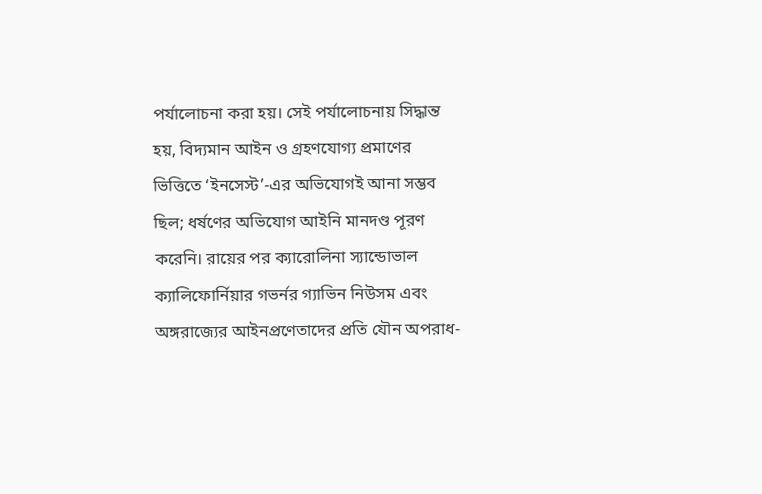পর্যালোচনা করা হয়। সেই পর্যালোচনায় সিদ্ধান্ত হয়, বিদ্যমান আইন ও গ্রহণযোগ্য প্রমাণের ভিত্তিতে ‘ইনসেস্ট’-এর অভিযোগই আনা সম্ভব ছিল; ধর্ষণের অভিযোগ আইনি মানদণ্ড পূরণ করেনি। রায়ের পর ক্যারোলিনা স্যান্ডোভাল ক্যালিফোর্নিয়ার গভর্নর গ্যাভিন নিউসম এবং অঙ্গরাজ্যের আইনপ্রণেতাদের প্রতি যৌন অপরাধ-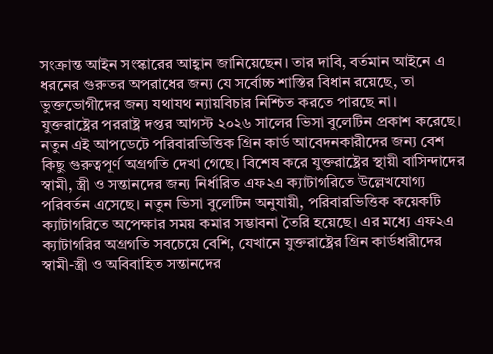সংক্রান্ত আইন সংস্কারের আহ্বান জানিয়েছেন। তার দাবি, বর্তমান আইনে এ ধরনের গুরুতর অপরাধের জন্য যে সর্বোচ্চ শাস্তির বিধান রয়েছে, তা ভুক্তভোগীদের জন্য যথাযথ ন্যায়বিচার নিশ্চিত করতে পারছে না।
যুক্তরাষ্ট্রের পররাষ্ট্র দপ্তর আগস্ট ২০২৬ সালের ভিসা বুলেটিন প্রকাশ করেছে। নতুন এই আপডেটে পরিবারভিত্তিক গ্রিন কার্ড আবেদনকারীদের জন্য বেশ কিছু গুরুত্বপূর্ণ অগ্রগতি দেখা গেছে। বিশেষ করে যুক্তরাষ্ট্রের স্থায়ী বাসিন্দাদের স্বামী, স্ত্রী ও সন্তানদের জন্য নির্ধারিত এফ২এ ক্যাটাগরিতে উল্লেখযোগ্য পরিবর্তন এসেছে। নতুন ভিসা বুলেটিন অনুযায়ী, পরিবারভিত্তিক কয়েকটি ক্যাটাগরিতে অপেক্ষার সময় কমার সম্ভাবনা তৈরি হয়েছে। এর মধ্যে এফ২এ ক্যাটাগরির অগ্রগতি সবচেয়ে বেশি, যেখানে যুক্তরাষ্ট্রের গ্রিন কার্ডধারীদের স্বামী-স্ত্রী ও অবিবাহিত সন্তানদের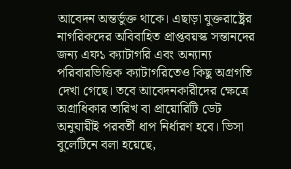আবেদন অন্তর্ভুক্ত থাকে। এছাড়া যুক্তরাষ্ট্রের নাগরিকদের অবিবাহিত প্রাপ্তবয়স্ক সন্তানদের জন্য এফ১ ক্যাটাগরি এবং অন্যান্য পরিবারভিত্তিক ক্যাটাগরিতেও কিছু অগ্রগতি দেখা গেছে। তবে আবেদনকারীদের ক্ষেত্রে অগ্রাধিকার তারিখ বা প্রায়োরিটি ডেট অনুযায়ীই পরবর্তী ধাপ নির্ধারণ হবে। ভিসা বুলেটিনে বলা হয়েছে,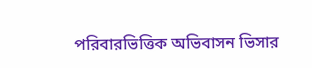পরিবারভিত্তিক অভিবাসন ভিসার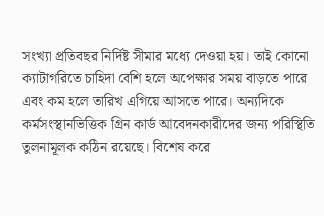সংখ্যা প্রতিবছর নির্দিষ্ট সীমার মধ্যে দেওয়া হয়। তাই কোনো ক্যাটাগরিতে চাহিদা বেশি হলে অপেক্ষার সময় বাড়তে পারে এবং কম হলে তারিখ এগিয়ে আসতে পারে। অন্যদিকে কর্মসংস্থানভিত্তিক গ্রিন কার্ড আবেদনকারীদের জন্য পরিস্থিতি তুলনামূলক কঠিন রয়েছে। বিশেষ করে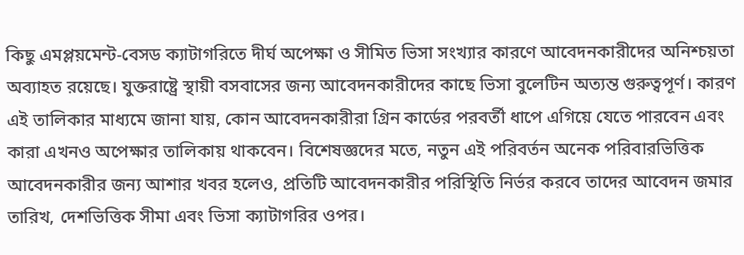কিছু এমপ্লয়মেন্ট-বেসড ক্যাটাগরিতে দীর্ঘ অপেক্ষা ও সীমিত ভিসা সংখ্যার কারণে আবেদনকারীদের অনিশ্চয়তা অব্যাহত রয়েছে। যুক্তরাষ্ট্রে স্থায়ী বসবাসের জন্য আবেদনকারীদের কাছে ভিসা বুলেটিন অত্যন্ত গুরুত্বপূর্ণ। কারণ এই তালিকার মাধ্যমে জানা যায়, কোন আবেদনকারীরা গ্রিন কার্ডের পরবর্তী ধাপে এগিয়ে যেতে পারবেন এবং কারা এখনও অপেক্ষার তালিকায় থাকবেন। বিশেষজ্ঞদের মতে, নতুন এই পরিবর্তন অনেক পরিবারভিত্তিক আবেদনকারীর জন্য আশার খবর হলেও, প্রতিটি আবেদনকারীর পরিস্থিতি নির্ভর করবে তাদের আবেদন জমার তারিখ, দেশভিত্তিক সীমা এবং ভিসা ক্যাটাগরির ওপর।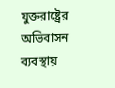যুক্তরাষ্ট্রের অভিবাসন ব্যবস্থায়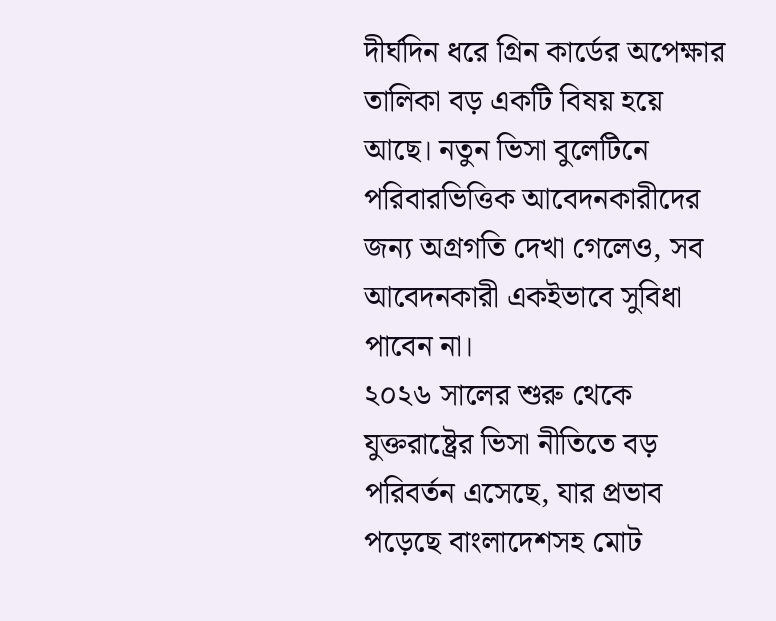দীর্ঘদিন ধরে গ্রিন কার্ডের অপেক্ষার তালিকা বড় একটি বিষয় হয়ে আছে। নতুন ভিসা বুলেটিনে পরিবারভিত্তিক আবেদনকারীদের জন্য অগ্রগতি দেখা গেলেও, সব আবেদনকারী একইভাবে সুবিধা পাবেন না।
২০২৬ সালের শুরু থেকে যুক্তরাষ্ট্রের ভিসা নীতিতে বড় পরিবর্তন এসেছে, যার প্রভাব পড়েছে বাংলাদেশসহ মোট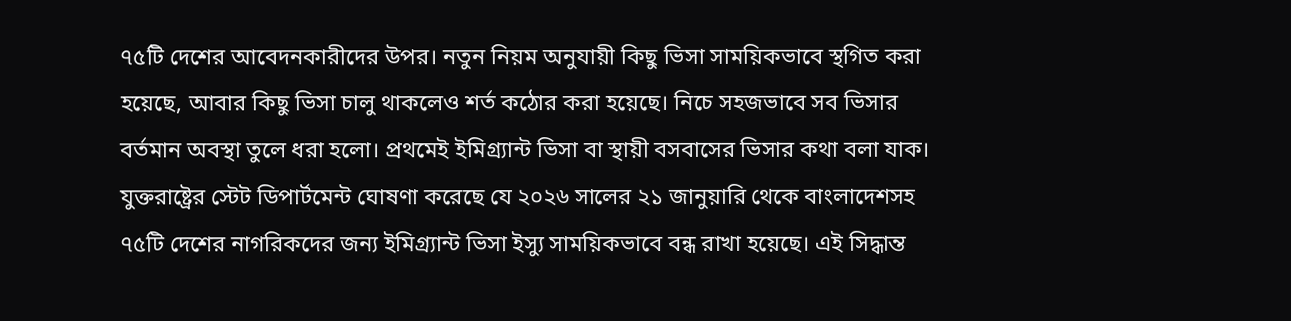৭৫টি দেশের আবেদনকারীদের উপর। নতুন নিয়ম অনুযায়ী কিছু ভিসা সাময়িকভাবে স্থগিত করা হয়েছে, আবার কিছু ভিসা চালু থাকলেও শর্ত কঠোর করা হয়েছে। নিচে সহজভাবে সব ভিসার বর্তমান অবস্থা তুলে ধরা হলো। প্রথমেই ইমিগ্র্যান্ট ভিসা বা স্থায়ী বসবাসের ভিসার কথা বলা যাক। যুক্তরাষ্ট্রের স্টেট ডিপার্টমেন্ট ঘোষণা করেছে যে ২০২৬ সালের ২১ জানুয়ারি থেকে বাংলাদেশসহ ৭৫টি দেশের নাগরিকদের জন্য ইমিগ্র্যান্ট ভিসা ইস্যু সাময়িকভাবে বন্ধ রাখা হয়েছে। এই সিদ্ধান্ত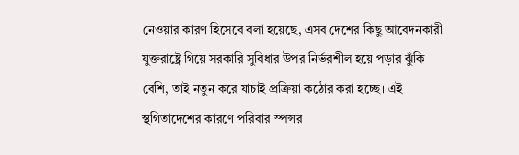নেওয়ার কারণ হিসেবে বলা হয়েছে, এসব দেশের কিছু আবেদনকারী যুক্তরাষ্ট্রে গিয়ে সরকারি সুবিধার উপর নির্ভরশীল হয়ে পড়ার ঝুঁকি বেশি, তাই নতুন করে যাচাই প্রক্রিয়া কঠোর করা হচ্ছে। এই স্থগিতাদেশের কারণে পরিবার স্পন্সর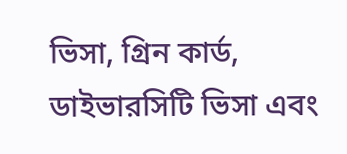ভিসা, গ্রিন কার্ড, ডাইভারসিটি ভিসা এবং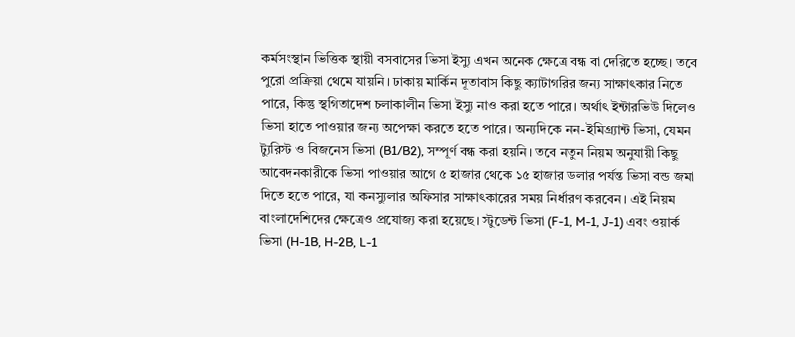কর্মসংস্থান ভিত্তিক স্থায়ী বসবাসের ভিসা ইস্যু এখন অনেক ক্ষেত্রে বন্ধ বা দেরিতে হচ্ছে। তবে পুরো প্রক্রিয়া থেমে যায়নি। ঢাকায় মার্কিন দূতাবাস কিছু ক্যাটাগরির জন্য সাক্ষাৎকার নিতে পারে, কিন্তু স্থগিতাদেশ চলাকালীন ভিসা ইস্যু নাও করা হতে পারে। অর্থাৎ ইন্টারভিউ দিলেও ভিসা হাতে পাওয়ার জন্য অপেক্ষা করতে হতে পারে। অন্যদিকে নন-ইমিগ্র্যান্ট ভিসা, যেমন ট্যুরিস্ট ও বিজনেস ভিসা (B1/B2), সম্পূর্ণ বন্ধ করা হয়নি। তবে নতুন নিয়ম অনুযায়ী কিছু আবেদনকারীকে ভিসা পাওয়ার আগে ৫ হাজার থেকে ১৫ হাজার ডলার পর্যন্ত ভিসা বন্ড জমা দিতে হতে পারে, যা কনস্যুলার অফিসার সাক্ষাৎকারের সময় নির্ধারণ করবেন। এই নিয়ম বাংলাদেশিদের ক্ষেত্রেও প্রযোজ্য করা হয়েছে। স্টুডেন্ট ভিসা (F-1, M-1, J-1) এবং ওয়ার্ক ভিসা (H-1B, H-2B, L-1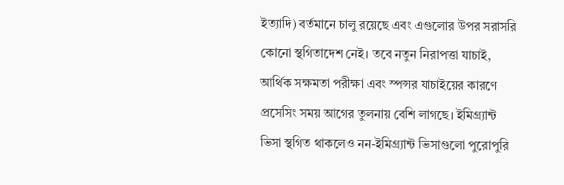ইত্যাদি) বর্তমানে চালু রয়েছে এবং এগুলোর উপর সরাসরি কোনো স্থগিতাদেশ নেই। তবে নতুন নিরাপত্তা যাচাই, আর্থিক সক্ষমতা পরীক্ষা এবং স্পন্সর যাচাইয়ের কারণে প্রসেসিং সময় আগের তুলনায় বেশি লাগছে। ইমিগ্র্যান্ট ভিসা স্থগিত থাকলেও নন-ইমিগ্র্যান্ট ভিসাগুলো পুরোপুরি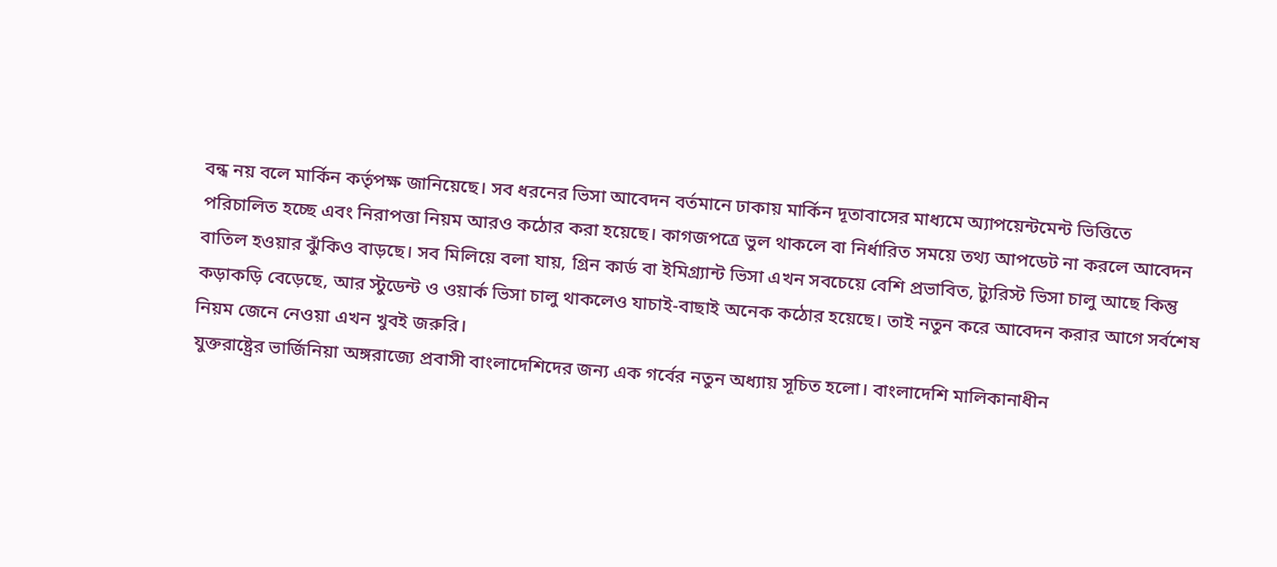বন্ধ নয় বলে মার্কিন কর্তৃপক্ষ জানিয়েছে। সব ধরনের ভিসা আবেদন বর্তমানে ঢাকায় মার্কিন দূতাবাসের মাধ্যমে অ্যাপয়েন্টমেন্ট ভিত্তিতে পরিচালিত হচ্ছে এবং নিরাপত্তা নিয়ম আরও কঠোর করা হয়েছে। কাগজপত্রে ভুল থাকলে বা নির্ধারিত সময়ে তথ্য আপডেট না করলে আবেদন বাতিল হওয়ার ঝুঁকিও বাড়ছে। সব মিলিয়ে বলা যায়, গ্রিন কার্ড বা ইমিগ্র্যান্ট ভিসা এখন সবচেয়ে বেশি প্রভাবিত, ট্যুরিস্ট ভিসা চালু আছে কিন্তু কড়াকড়ি বেড়েছে, আর স্টুডেন্ট ও ওয়ার্ক ভিসা চালু থাকলেও যাচাই-বাছাই অনেক কঠোর হয়েছে। তাই নতুন করে আবেদন করার আগে সর্বশেষ নিয়ম জেনে নেওয়া এখন খুবই জরুরি।
যুক্তরাষ্ট্রের ভার্জিনিয়া অঙ্গরাজ্যে প্রবাসী বাংলাদেশিদের জন্য এক গর্বের নতুন অধ্যায় সূচিত হলো। বাংলাদেশি মালিকানাধীন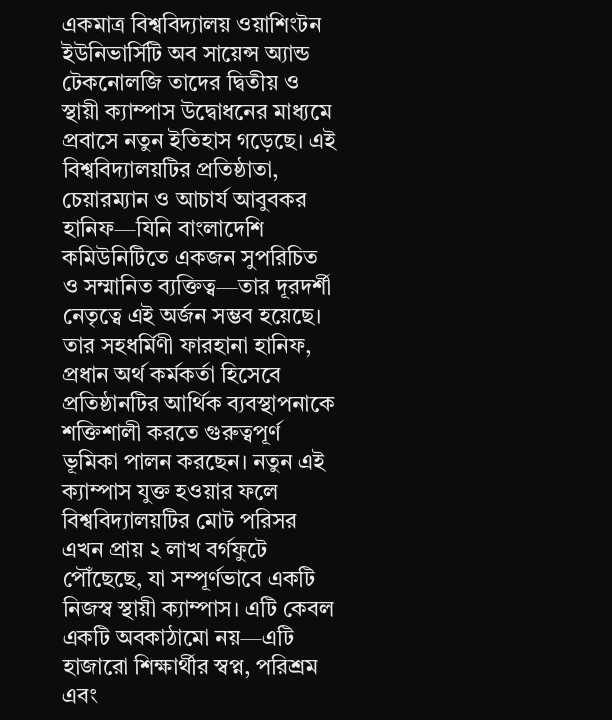একমাত্র বিশ্ববিদ্যালয় ওয়াশিংটন ইউনিভার্সিটি অব সায়েন্স অ্যান্ড টেকনোলজি তাদের দ্বিতীয় ও স্থায়ী ক্যাম্পাস উদ্বোধনের মাধ্যমে প্রবাসে নতুন ইতিহাস গড়েছে। এই বিশ্ববিদ্যালয়টির প্রতিষ্ঠাতা, চেয়ারম্যান ও আচার্য আবুবকর হানিফ—যিনি বাংলাদেশি কমিউনিটিতে একজন সুপরিচিত ও সম্মানিত ব্যক্তিত্ব—তার দূরদর্শী নেতৃত্বে এই অর্জন সম্ভব হয়েছে। তার সহধর্মিণী ফারহানা হানিফ, প্রধান অর্থ কর্মকর্তা হিসেবে প্রতিষ্ঠানটির আর্থিক ব্যবস্থাপনাকে শক্তিশালী করতে গুরুত্বপূর্ণ ভূমিকা পালন করছেন। নতুন এই ক্যাম্পাস যুক্ত হওয়ার ফলে বিশ্ববিদ্যালয়টির মোট পরিসর এখন প্রায় ২ লাখ বর্গফুটে পৌঁছেছে, যা সম্পূর্ণভাবে একটি নিজস্ব স্থায়ী ক্যাম্পাস। এটি কেবল একটি অবকাঠামো নয়—এটি হাজারো শিক্ষার্থীর স্বপ্ন, পরিশ্রম এবং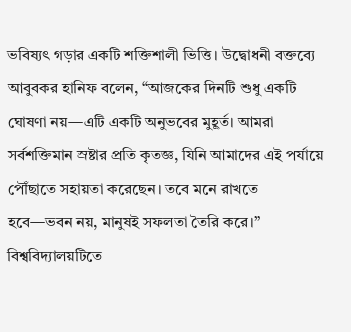ভবিষ্যৎ গড়ার একটি শক্তিশালী ভিত্তি। উদ্বোধনী বক্তব্যে আবুবকর হানিফ বলেন, “আজকের দিনটি শুধু একটি ঘোষণা নয়—এটি একটি অনুভবের মুহূর্ত। আমরা সর্বশক্তিমান স্রষ্টার প্রতি কৃতজ্ঞ, যিনি আমাদের এই পর্যায়ে পৌঁছাতে সহায়তা করেছেন। তবে মনে রাখতে হবে—ভবন নয়, মানুষই সফলতা তৈরি করে।” বিশ্ববিদ্যালয়টিতে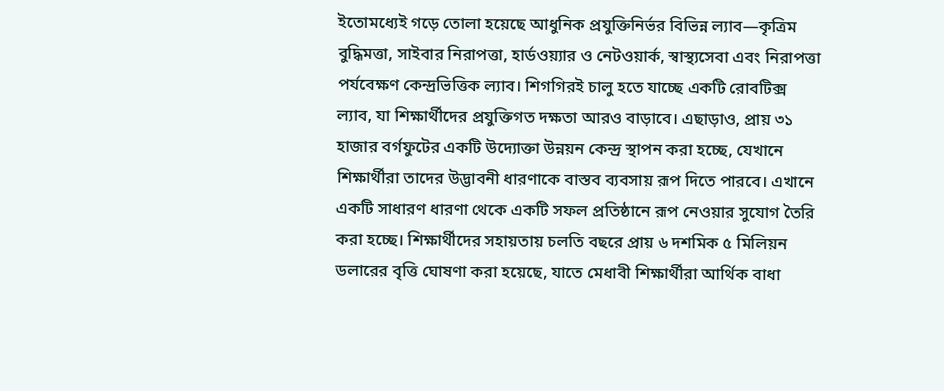ইতোমধ্যেই গড়ে তোলা হয়েছে আধুনিক প্রযুক্তিনির্ভর বিভিন্ন ল্যাব—কৃত্রিম বুদ্ধিমত্তা, সাইবার নিরাপত্তা, হার্ডওয়্যার ও নেটওয়ার্ক, স্বাস্থ্যসেবা এবং নিরাপত্তা পর্যবেক্ষণ কেন্দ্রভিত্তিক ল্যাব। শিগগিরই চালু হতে যাচ্ছে একটি রোবটিক্স ল্যাব, যা শিক্ষার্থীদের প্রযুক্তিগত দক্ষতা আরও বাড়াবে। এছাড়াও, প্রায় ৩১ হাজার বর্গফুটের একটি উদ্যোক্তা উন্নয়ন কেন্দ্র স্থাপন করা হচ্ছে, যেখানে শিক্ষার্থীরা তাদের উদ্ভাবনী ধারণাকে বাস্তব ব্যবসায় রূপ দিতে পারবে। এখানে একটি সাধারণ ধারণা থেকে একটি সফল প্রতিষ্ঠানে রূপ নেওয়ার সুযোগ তৈরি করা হচ্ছে। শিক্ষার্থীদের সহায়তায় চলতি বছরে প্রায় ৬ দশমিক ৫ মিলিয়ন ডলারের বৃত্তি ঘোষণা করা হয়েছে, যাতে মেধাবী শিক্ষার্থীরা আর্থিক বাধা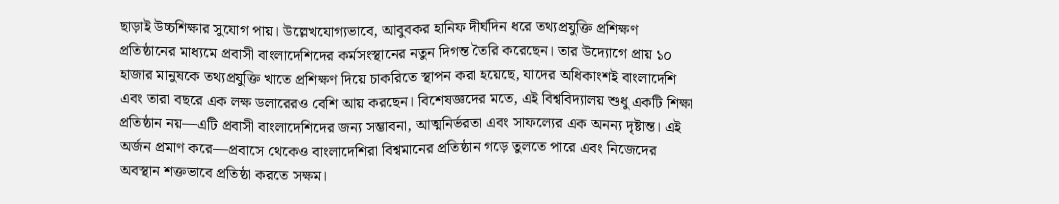ছাড়াই উচ্চশিক্ষার সুযোগ পায়। উল্লেখযোগ্যভাবে, আবুবকর হানিফ দীর্ঘদিন ধরে তথ্যপ্রযুক্তি প্রশিক্ষণ প্রতিষ্ঠানের মাধ্যমে প্রবাসী বাংলাদেশিদের কর্মসংস্থানের নতুন দিগন্ত তৈরি করেছেন। তার উদ্যোগে প্রায় ১০ হাজার মানুষকে তথ্যপ্রযুক্তি খাতে প্রশিক্ষণ দিয়ে চাকরিতে স্থাপন করা হয়েছে, যাদের অধিকাংশই বাংলাদেশি এবং তারা বছরে এক লক্ষ ডলারেরও বেশি আয় করছেন। বিশেষজ্ঞদের মতে, এই বিশ্ববিদ্যালয় শুধু একটি শিক্ষা প্রতিষ্ঠান নয়—এটি প্রবাসী বাংলাদেশিদের জন্য সম্ভাবনা, আত্মনির্ভরতা এবং সাফল্যের এক অনন্য দৃষ্টান্ত। এই অর্জন প্রমাণ করে—প্রবাসে থেকেও বাংলাদেশিরা বিশ্বমানের প্রতিষ্ঠান গড়ে তুলতে পারে এবং নিজেদের অবস্থান শক্তভাবে প্রতিষ্ঠা করতে সক্ষম।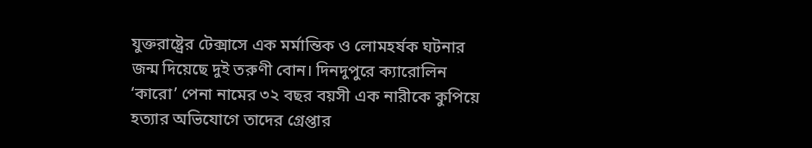যুক্তরাষ্ট্রের টেক্সাসে এক মর্মান্তিক ও লোমহর্ষক ঘটনার জন্ম দিয়েছে দুই তরুণী বোন। দিনদুপুরে ক্যারোলিন ‘কারো’ পেনা নামের ৩২ বছর বয়সী এক নারীকে কুপিয়ে হত্যার অভিযোগে তাদের গ্রেপ্তার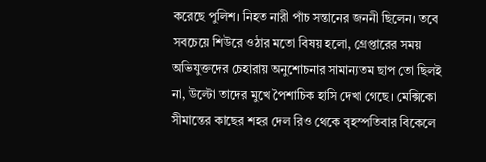করেছে পুলিশ। নিহত নারী পাঁচ সন্তানের জননী ছিলেন। তবে সবচেয়ে শিউরে ওঠার মতো বিষয় হলো, গ্রেপ্তারের সময় অভিযুক্তদের চেহারায় অনুশোচনার সামান্যতম ছাপ তো ছিলই না, উল্টো তাদের মুখে পৈশাচিক হাসি দেখা গেছে। মেক্সিকো সীমান্তের কাছের শহর দেল রিও থেকে বৃহস্পতিবার বিকেলে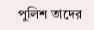পুলিশ তাদের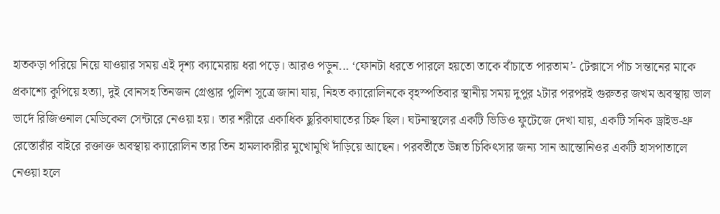হাতকড়া পরিয়ে নিয়ে যাওয়ার সময় এই দৃশ্য ক্যামেরায় ধরা পড়ে। আরও পড়ুন... ‘ফোনটা ধরতে পারলে হয়তো তাকে বাঁচাতে পারতাম’- টেক্সাসে পাঁচ সন্তানের মাকে প্রকাশ্যে কুপিয়ে হত্যা, দুই বোনসহ তিনজন গ্রেপ্তার পুলিশ সূত্রে জানা যায়, নিহত ক্যারোলিনকে বৃহস্পতিবার স্থানীয় সময় দুপুর ২টার পরপরই গুরুতর জখম অবস্থায় ভাল ভার্দে রিজিওনাল মেডিকেল সেন্টারে নেওয়া হয়। তার শরীরে একাধিক ছুরিকাঘাতের চিহ্ন ছিল। ঘটনাস্থলের একটি ভিডিও ফুটেজে দেখা যায়, একটি সনিক ড্রাইভ-থ্রু রেস্তোরাঁর বাইরে রক্তাক্ত অবস্থায় ক্যারোলিন তার তিন হামলাকারীর মুখোমুখি দাঁড়িয়ে আছেন। পরবর্তীতে উন্নত চিকিৎসার জন্য সান আন্তোনিওর একটি হাসপাতালে নেওয়া হলে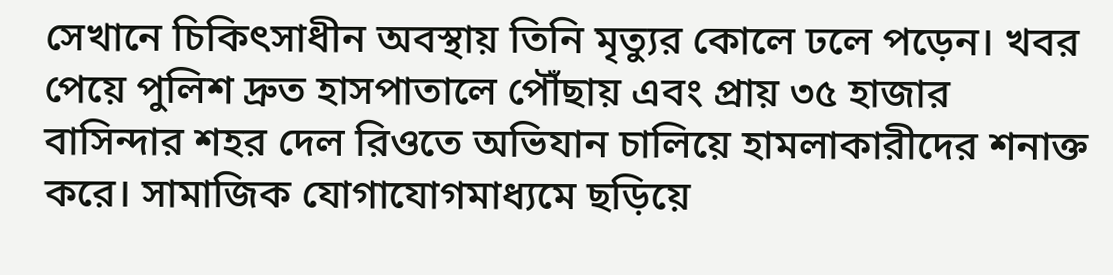সেখানে চিকিৎসাধীন অবস্থায় তিনি মৃত্যুর কোলে ঢলে পড়েন। খবর পেয়ে পুলিশ দ্রুত হাসপাতালে পৌঁছায় এবং প্রায় ৩৫ হাজার বাসিন্দার শহর দেল রিওতে অভিযান চালিয়ে হামলাকারীদের শনাক্ত করে। সামাজিক যোগাযোগমাধ্যমে ছড়িয়ে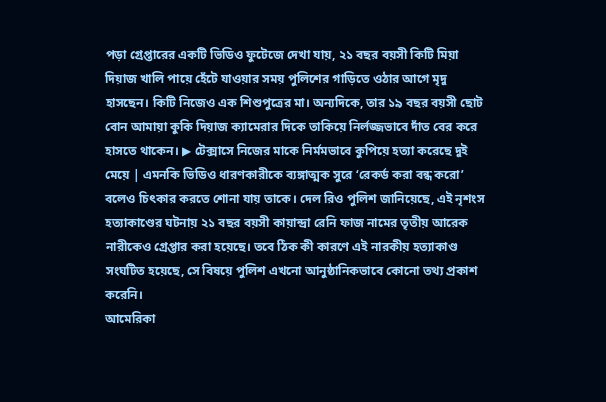পড়া গ্রেপ্তারের একটি ভিডিও ফুটেজে দেখা যায়, ২১ বছর বয়সী কিটি মিয়া দিয়াজ খালি পায়ে হেঁটে যাওয়ার সময় পুলিশের গাড়িতে ওঠার আগে মৃদু হাসছেন। কিটি নিজেও এক শিশুপুত্রের মা। অন্যদিকে, তার ১৯ বছর বয়সী ছোট বোন আমায়া কুকি দিয়াজ ক্যামেরার দিকে তাকিয়ে নির্লজ্জভাবে দাঁত বের করে হাসতে থাকেন। ▶ টেক্সাসে নিজের মাকে নির্মমভাবে কুপিয়ে হত্যা করেছে দুই মেয়ে | এমনকি ভিডিও ধারণকারীকে ব্যঙ্গাত্মক সুরে ‘রেকর্ড করা বন্ধ করো’ বলেও চিৎকার করতে শোনা যায় তাকে। দেল রিও পুলিশ জানিয়েছে, এই নৃশংস হত্যাকাণ্ডের ঘটনায় ২১ বছর বয়সী কায়ান্দ্রা রেনি ফাজ নামের তৃতীয় আরেক নারীকেও গ্রেপ্তার করা হয়েছে। তবে ঠিক কী কারণে এই নারকীয় হত্যাকাণ্ড সংঘটিত হয়েছে, সে বিষয়ে পুলিশ এখনো আনুষ্ঠানিকভাবে কোনো তথ্য প্রকাশ করেনি।
আমেরিকা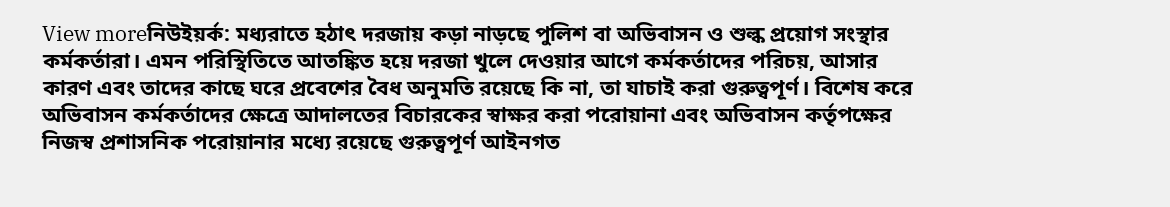View moreনিউইয়র্ক: মধ্যরাতে হঠাৎ দরজায় কড়া নাড়ছে পুলিশ বা অভিবাসন ও শুল্ক প্রয়োগ সংস্থার কর্মকর্তারা। এমন পরিস্থিতিতে আতঙ্কিত হয়ে দরজা খুলে দেওয়ার আগে কর্মকর্তাদের পরিচয়, আসার কারণ এবং তাদের কাছে ঘরে প্রবেশের বৈধ অনুমতি রয়েছে কি না, তা যাচাই করা গুরুত্বপূর্ণ। বিশেষ করে অভিবাসন কর্মকর্তাদের ক্ষেত্রে আদালতের বিচারকের স্বাক্ষর করা পরোয়ানা এবং অভিবাসন কর্তৃপক্ষের নিজস্ব প্রশাসনিক পরোয়ানার মধ্যে রয়েছে গুরুত্বপূর্ণ আইনগত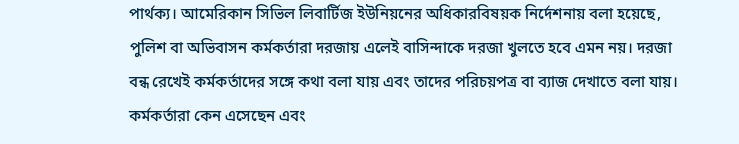পার্থক্য। আমেরিকান সিভিল লিবার্টিজ ইউনিয়নের অধিকারবিষয়ক নির্দেশনায় বলা হয়েছে, পুলিশ বা অভিবাসন কর্মকর্তারা দরজায় এলেই বাসিন্দাকে দরজা খুলতে হবে এমন নয়। দরজা বন্ধ রেখেই কর্মকর্তাদের সঙ্গে কথা বলা যায় এবং তাদের পরিচয়পত্র বা ব্যাজ দেখাতে বলা যায়। কর্মকর্তারা কেন এসেছেন এবং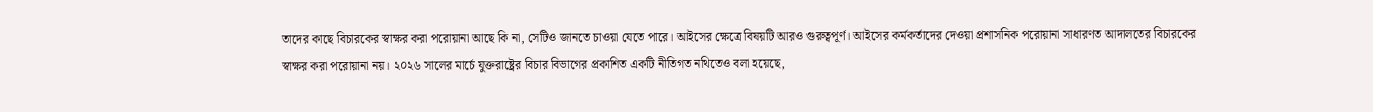তাদের কাছে বিচারকের স্বাক্ষর করা পরোয়ানা আছে কি না, সেটিও জানতে চাওয়া যেতে পারে। আইসের ক্ষেত্রে বিষয়টি আরও গুরুত্বপূর্ণ। আইসের কর্মকর্তাদের দেওয়া প্রশাসনিক পরোয়ানা সাধারণত আদালতের বিচারকের স্বাক্ষর করা পরোয়ানা নয়। ২০২৬ সালের মার্চে যুক্তরাষ্ট্রের বিচার বিভাগের প্রকাশিত একটি নীতিগত নথিতেও বলা হয়েছে,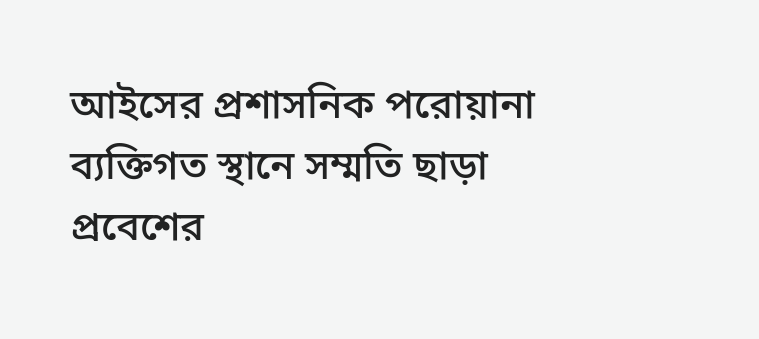আইসের প্রশাসনিক পরোয়ানা ব্যক্তিগত স্থানে সম্মতি ছাড়া প্রবেশের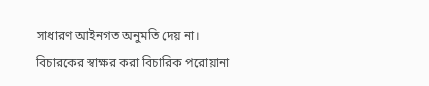সাধারণ আইনগত অনুমতি দেয় না। বিচারকের স্বাক্ষর করা বিচারিক পরোয়ানা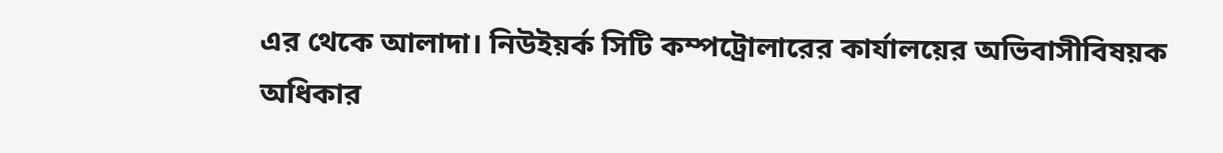এর থেকে আলাদা। নিউইয়র্ক সিটি কম্পট্রোলারের কার্যালয়ের অভিবাসীবিষয়ক অধিকার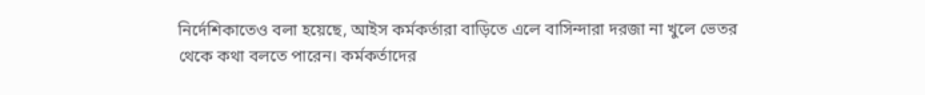নির্দেশিকাতেও বলা হয়েছে, আইস কর্মকর্তারা বাড়িতে এলে বাসিন্দারা দরজা না খুলে ভেতর থেকে কথা বলতে পারেন। কর্মকর্তাদের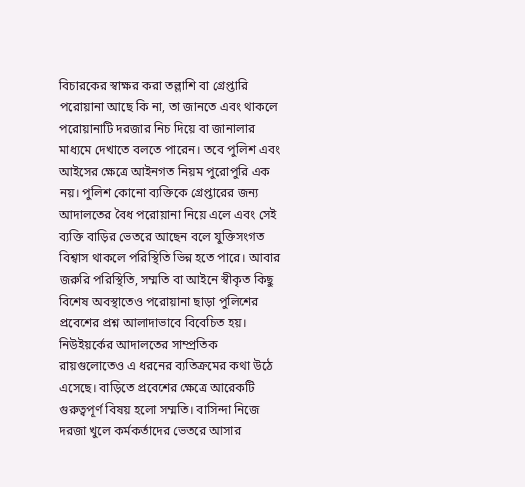বিচারকের স্বাক্ষর করা তল্লাশি বা গ্রেপ্তারি পরোয়ানা আছে কি না, তা জানতে এবং থাকলে পরোয়ানাটি দরজার নিচ দিয়ে বা জানালার মাধ্যমে দেখাতে বলতে পারেন। তবে পুলিশ এবং আইসের ক্ষেত্রে আইনগত নিয়ম পুরোপুরি এক নয়। পুলিশ কোনো ব্যক্তিকে গ্রেপ্তারের জন্য আদালতের বৈধ পরোয়ানা নিয়ে এলে এবং সেই ব্যক্তি বাড়ির ভেতরে আছেন বলে যুক্তিসংগত বিশ্বাস থাকলে পরিস্থিতি ভিন্ন হতে পারে। আবার জরুরি পরিস্থিতি, সম্মতি বা আইনে স্বীকৃত কিছু বিশেষ অবস্থাতেও পরোয়ানা ছাড়া পুলিশের প্রবেশের প্রশ্ন আলাদাভাবে বিবেচিত হয়। নিউইয়র্কের আদালতের সাম্প্রতিক রায়গুলোতেও এ ধরনের ব্যতিক্রমের কথা উঠে এসেছে। বাড়িতে প্রবেশের ক্ষেত্রে আরেকটি গুরুত্বপূর্ণ বিষয় হলো সম্মতি। বাসিন্দা নিজে দরজা খুলে কর্মকর্তাদের ভেতরে আসার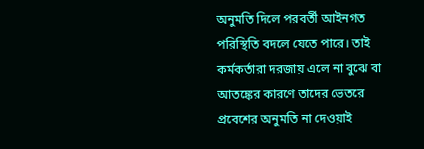অনুমতি দিলে পরবর্তী আইনগত পরিস্থিতি বদলে যেতে পারে। তাই কর্মকর্তারা দরজায় এলে না বুঝে বা আতঙ্কের কারণে তাদের ভেতরে প্রবেশের অনুমতি না দেওয়াই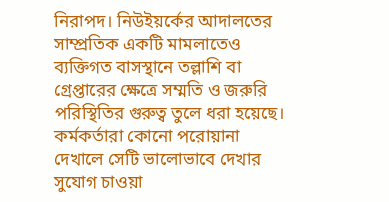নিরাপদ। নিউইয়র্কের আদালতের সাম্প্রতিক একটি মামলাতেও ব্যক্তিগত বাসস্থানে তল্লাশি বা গ্রেপ্তারের ক্ষেত্রে সম্মতি ও জরুরি পরিস্থিতির গুরুত্ব তুলে ধরা হয়েছে। কর্মকর্তারা কোনো পরোয়ানা দেখালে সেটি ভালোভাবে দেখার সুযোগ চাওয়া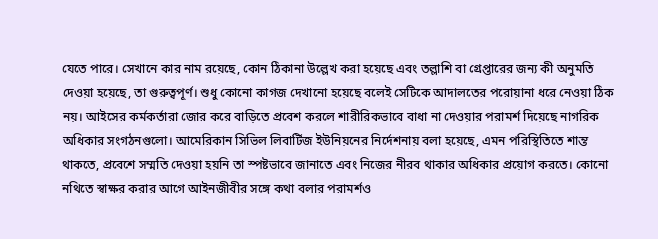যেতে পারে। সেখানে কার নাম রয়েছে, কোন ঠিকানা উল্লেখ করা হয়েছে এবং তল্লাশি বা গ্রেপ্তারের জন্য কী অনুমতি দেওয়া হয়েছে, তা গুরুত্বপূর্ণ। শুধু কোনো কাগজ দেখানো হয়েছে বলেই সেটিকে আদালতের পরোয়ানা ধরে নেওয়া ঠিক নয়। আইসের কর্মকর্তারা জোর করে বাড়িতে প্রবেশ করলে শারীরিকভাবে বাধা না দেওয়ার পরামর্শ দিয়েছে নাগরিক অধিকার সংগঠনগুলো। আমেরিকান সিভিল লিবার্টিজ ইউনিয়নের নির্দেশনায় বলা হয়েছে, এমন পরিস্থিতিতে শান্ত থাকতে, প্রবেশে সম্মতি দেওয়া হয়নি তা স্পষ্টভাবে জানাতে এবং নিজের নীরব থাকার অধিকার প্রয়োগ করতে। কোনো নথিতে স্বাক্ষর করার আগে আইনজীবীর সঙ্গে কথা বলার পরামর্শও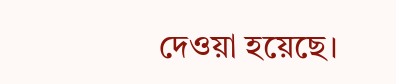দেওয়া হয়েছে।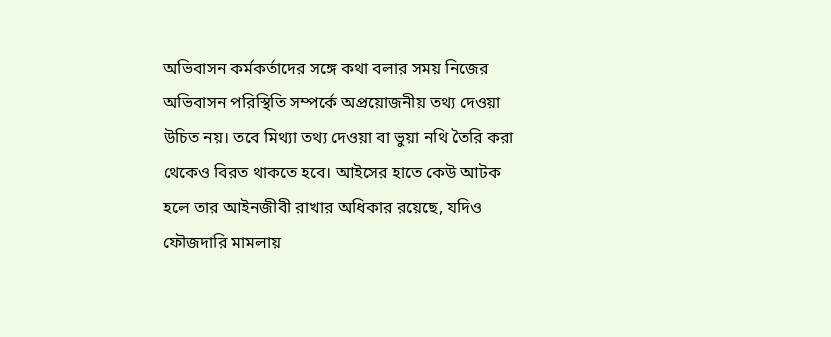অভিবাসন কর্মকর্তাদের সঙ্গে কথা বলার সময় নিজের অভিবাসন পরিস্থিতি সম্পর্কে অপ্রয়োজনীয় তথ্য দেওয়া উচিত নয়। তবে মিথ্যা তথ্য দেওয়া বা ভুয়া নথি তৈরি করা থেকেও বিরত থাকতে হবে। আইসের হাতে কেউ আটক হলে তার আইনজীবী রাখার অধিকার রয়েছে, যদিও ফৌজদারি মামলায়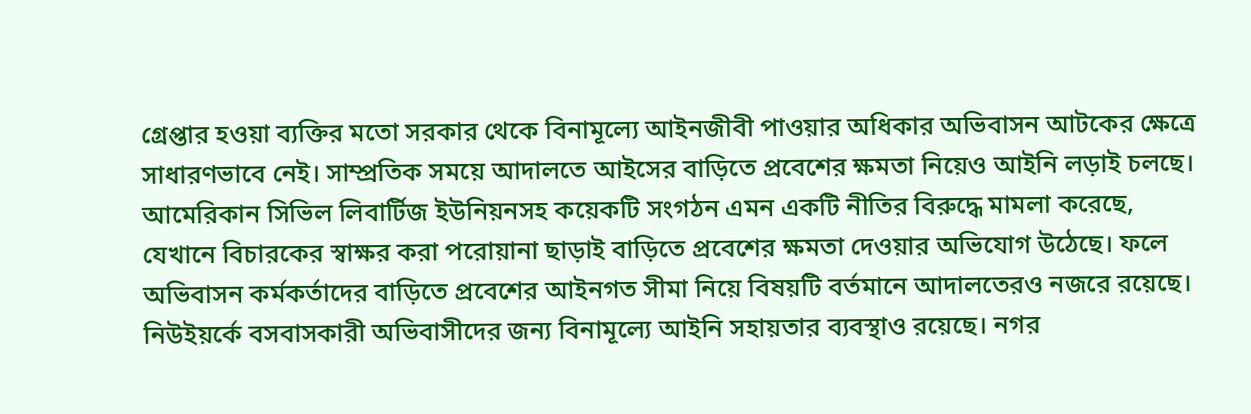গ্রেপ্তার হওয়া ব্যক্তির মতো সরকার থেকে বিনামূল্যে আইনজীবী পাওয়ার অধিকার অভিবাসন আটকের ক্ষেত্রে সাধারণভাবে নেই। সাম্প্রতিক সময়ে আদালতে আইসের বাড়িতে প্রবেশের ক্ষমতা নিয়েও আইনি লড়াই চলছে। আমেরিকান সিভিল লিবার্টিজ ইউনিয়নসহ কয়েকটি সংগঠন এমন একটি নীতির বিরুদ্ধে মামলা করেছে, যেখানে বিচারকের স্বাক্ষর করা পরোয়ানা ছাড়াই বাড়িতে প্রবেশের ক্ষমতা দেওয়ার অভিযোগ উঠেছে। ফলে অভিবাসন কর্মকর্তাদের বাড়িতে প্রবেশের আইনগত সীমা নিয়ে বিষয়টি বর্তমানে আদালতেরও নজরে রয়েছে। নিউইয়র্কে বসবাসকারী অভিবাসীদের জন্য বিনামূল্যে আইনি সহায়তার ব্যবস্থাও রয়েছে। নগর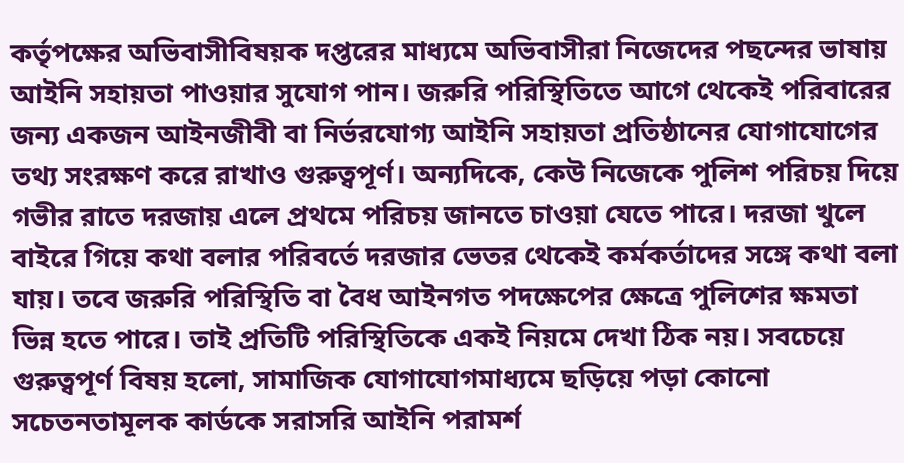কর্তৃপক্ষের অভিবাসীবিষয়ক দপ্তরের মাধ্যমে অভিবাসীরা নিজেদের পছন্দের ভাষায় আইনি সহায়তা পাওয়ার সুযোগ পান। জরুরি পরিস্থিতিতে আগে থেকেই পরিবারের জন্য একজন আইনজীবী বা নির্ভরযোগ্য আইনি সহায়তা প্রতিষ্ঠানের যোগাযোগের তথ্য সংরক্ষণ করে রাখাও গুরুত্বপূর্ণ। অন্যদিকে, কেউ নিজেকে পুলিশ পরিচয় দিয়ে গভীর রাতে দরজায় এলে প্রথমে পরিচয় জানতে চাওয়া যেতে পারে। দরজা খুলে বাইরে গিয়ে কথা বলার পরিবর্তে দরজার ভেতর থেকেই কর্মকর্তাদের সঙ্গে কথা বলা যায়। তবে জরুরি পরিস্থিতি বা বৈধ আইনগত পদক্ষেপের ক্ষেত্রে পুলিশের ক্ষমতা ভিন্ন হতে পারে। তাই প্রতিটি পরিস্থিতিকে একই নিয়মে দেখা ঠিক নয়। সবচেয়ে গুরুত্বপূর্ণ বিষয় হলো, সামাজিক যোগাযোগমাধ্যমে ছড়িয়ে পড়া কোনো সচেতনতামূলক কার্ডকে সরাসরি আইনি পরামর্শ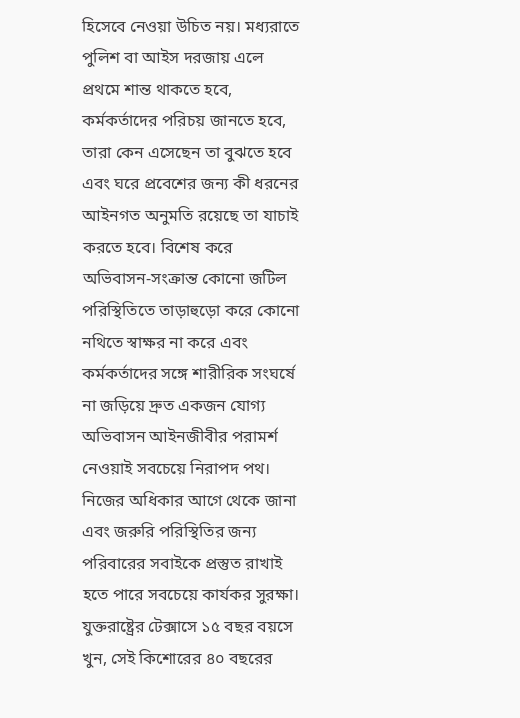হিসেবে নেওয়া উচিত নয়। মধ্যরাতে পুলিশ বা আইস দরজায় এলে প্রথমে শান্ত থাকতে হবে, কর্মকর্তাদের পরিচয় জানতে হবে, তারা কেন এসেছেন তা বুঝতে হবে এবং ঘরে প্রবেশের জন্য কী ধরনের আইনগত অনুমতি রয়েছে তা যাচাই করতে হবে। বিশেষ করে অভিবাসন-সংক্রান্ত কোনো জটিল পরিস্থিতিতে তাড়াহুড়ো করে কোনো নথিতে স্বাক্ষর না করে এবং কর্মকর্তাদের সঙ্গে শারীরিক সংঘর্ষে না জড়িয়ে দ্রুত একজন যোগ্য অভিবাসন আইনজীবীর পরামর্শ নেওয়াই সবচেয়ে নিরাপদ পথ। নিজের অধিকার আগে থেকে জানা এবং জরুরি পরিস্থিতির জন্য পরিবারের সবাইকে প্রস্তুত রাখাই হতে পারে সবচেয়ে কার্যকর সুরক্ষা।
যুক্তরাষ্ট্রের টেক্সাসে ১৫ বছর বয়সে খুন, সেই কিশোরের ৪০ বছরের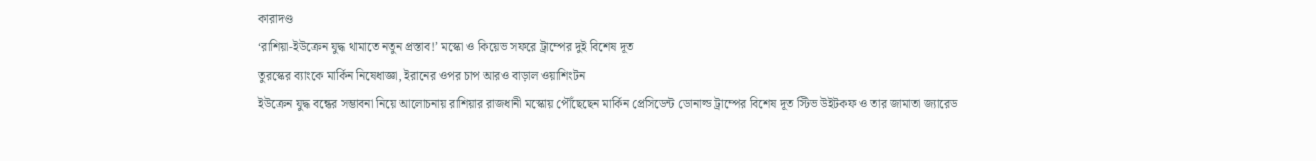কারাদণ্ড
‘রাশিয়া-ইউক্রেন যুদ্ধ থামাতে নতুন প্রস্তাব!’ মস্কো ও কিয়েভ সফরে ট্রাম্পের দুই বিশেষ দূত
তুরস্কের ব্যাংকে মার্কিন নিষেধাজ্ঞা, ইরানের ওপর চাপ আরও বাড়াল ওয়াশিংটন
ইউক্রেন যুদ্ধ বন্ধের সম্ভাবনা নিয়ে আলোচনায় রাশিয়ার রাজধানী মস্কোয় পৌঁছেছেন মার্কিন প্রেসিডেন্ট ডোনাল্ড ট্রাম্পের বিশেষ দূত স্টিভ উইটকফ ও তার জামাতা জ্যারেড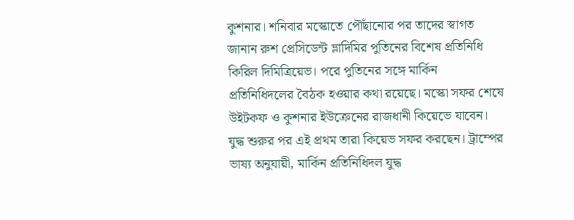কুশনার। শনিবার মস্কোতে পৌঁছানোর পর তাদের স্বাগত জানান রুশ প্রেসিডেন্ট ভ্লাদিমির পুতিনের বিশেষ প্রতিনিধি কিরিল দিমিত্রিয়েভ। পরে পুতিনের সঙ্গে মার্কিন প্রতিনিধিদলের বৈঠক হওয়ার কথা রয়েছে। মস্কো সফর শেষে উইটকফ ও কুশনার ইউক্রেনের রাজধানী কিয়েভে যাবেন। যুদ্ধ শুরুর পর এই প্রথম তারা কিয়েভ সফর করছেন। ট্রাম্পের ভাষ্য অনুযায়ী, মার্কিন প্রতিনিধিদল যুদ্ধ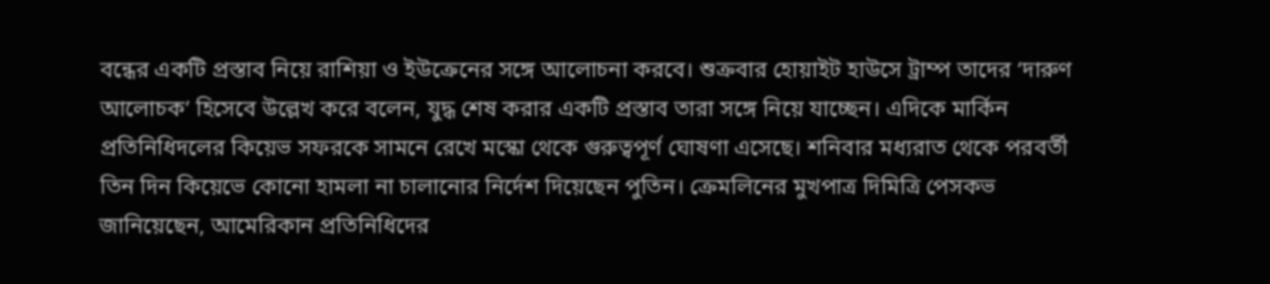বন্ধের একটি প্রস্তাব নিয়ে রাশিয়া ও ইউক্রেনের সঙ্গে আলোচনা করবে। শুক্রবার হোয়াইট হাউসে ট্রাম্প তাদের ‘দারুণ আলোচক’ হিসেবে উল্লেখ করে বলেন, যুদ্ধ শেষ করার একটি প্রস্তাব তারা সঙ্গে নিয়ে যাচ্ছেন। এদিকে মার্কিন প্রতিনিধিদলের কিয়েভ সফরকে সামনে রেখে মস্কো থেকে গুরুত্বপূর্ণ ঘোষণা এসেছে। শনিবার মধ্যরাত থেকে পরবর্তী তিন দিন কিয়েভে কোনো হামলা না চালানোর নির্দেশ দিয়েছেন পুতিন। ক্রেমলিনের মুখপাত্র দিমিত্রি পেসকভ জানিয়েছেন, আমেরিকান প্রতিনিধিদের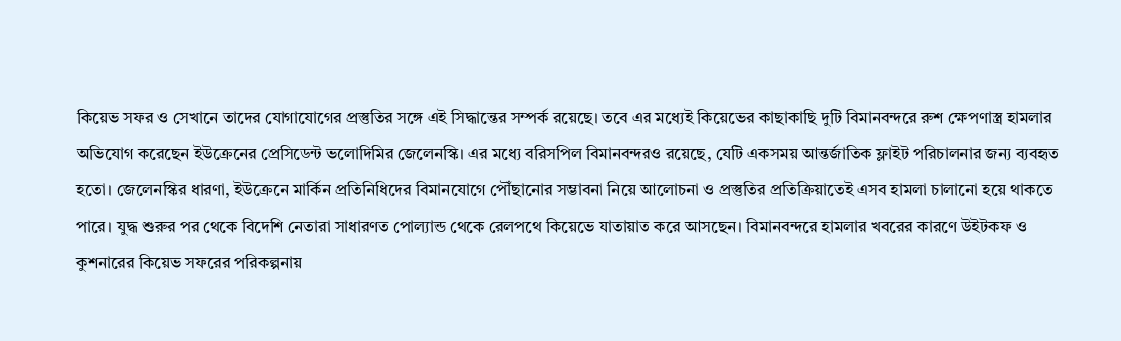কিয়েভ সফর ও সেখানে তাদের যোগাযোগের প্রস্তুতির সঙ্গে এই সিদ্ধান্তের সম্পর্ক রয়েছে। তবে এর মধ্যেই কিয়েভের কাছাকাছি দুটি বিমানবন্দরে রুশ ক্ষেপণাস্ত্র হামলার অভিযোগ করেছেন ইউক্রেনের প্রেসিডেন্ট ভলোদিমির জেলেনস্কি। এর মধ্যে বরিসপিল বিমানবন্দরও রয়েছে, যেটি একসময় আন্তর্জাতিক ফ্লাইট পরিচালনার জন্য ব্যবহৃত হতো। জেলেনস্কির ধারণা, ইউক্রেনে মার্কিন প্রতিনিধিদের বিমানযোগে পৌঁছানোর সম্ভাবনা নিয়ে আলোচনা ও প্রস্তুতির প্রতিক্রিয়াতেই এসব হামলা চালানো হয়ে থাকতে পারে। যুদ্ধ শুরুর পর থেকে বিদেশি নেতারা সাধারণত পোল্যান্ড থেকে রেলপথে কিয়েভে যাতায়াত করে আসছেন। বিমানবন্দরে হামলার খবরের কারণে উইটকফ ও কুশনারের কিয়েভ সফরের পরিকল্পনায়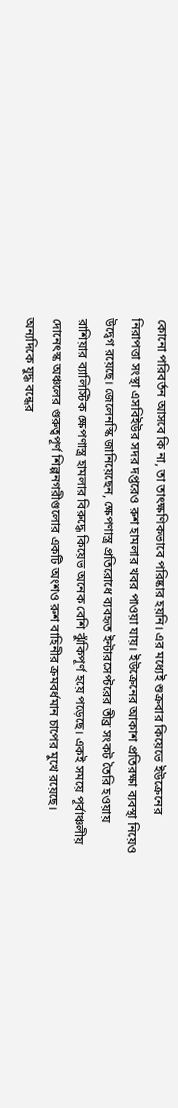কোনো পরিবর্তন আসবে কি না, তা তাৎক্ষণিকভাবে পরিষ্কার হয়নি। এর মধ্যেই শুক্রবার কিয়েভে ইউক্রেনের নিরাপত্তা সংস্থা এসবিইউর সদর দপ্তরেও রুশ হামলার খবর পাওয়া যায়। ইউক্রেনের আকাশ প্রতিরক্ষা ব্যবস্থা নিয়েও উদ্বেগ রয়েছে। জেলেনস্কি জানিয়েছেন, ক্ষেপণাস্ত্র প্রতিরোধে ব্যবহৃত ইন্টারসেপ্টরের তীব্র সংকট তৈরি হওয়ায় রাশিয়ার ব্যালিস্টিক ক্ষেপণাস্ত্র হামলার বিরুদ্ধে কিয়েভ অনেক বেশি ঝুঁকিপূর্ণ হয়ে পড়েছে। একই সময়ে পূর্বাঞ্চলীয় দোনেৎস্ক অঞ্চলের গুরুত্বপূর্ণ শিল্পনগরীগুলোর একটি অংশও রুশ বাহিনীর ক্রমবর্ধমান চাপের মুখে রয়েছে। অন্যদিকে যুদ্ধ বন্ধের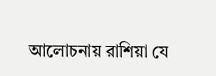আলোচনায় রাশিয়া যে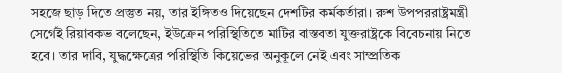সহজে ছাড় দিতে প্রস্তুত নয়, তার ইঙ্গিতও দিয়েছেন দেশটির কর্মকর্তারা। রুশ উপপররাষ্ট্রমন্ত্রী সের্গেই রিয়াবকভ বলেছেন, ইউক্রেন পরিস্থিতিতে মাটির বাস্তবতা যুক্তরাষ্ট্রকে বিবেচনায় নিতে হবে। তার দাবি, যুদ্ধক্ষেত্রের পরিস্থিতি কিয়েভের অনুকূলে নেই এবং সাম্প্রতিক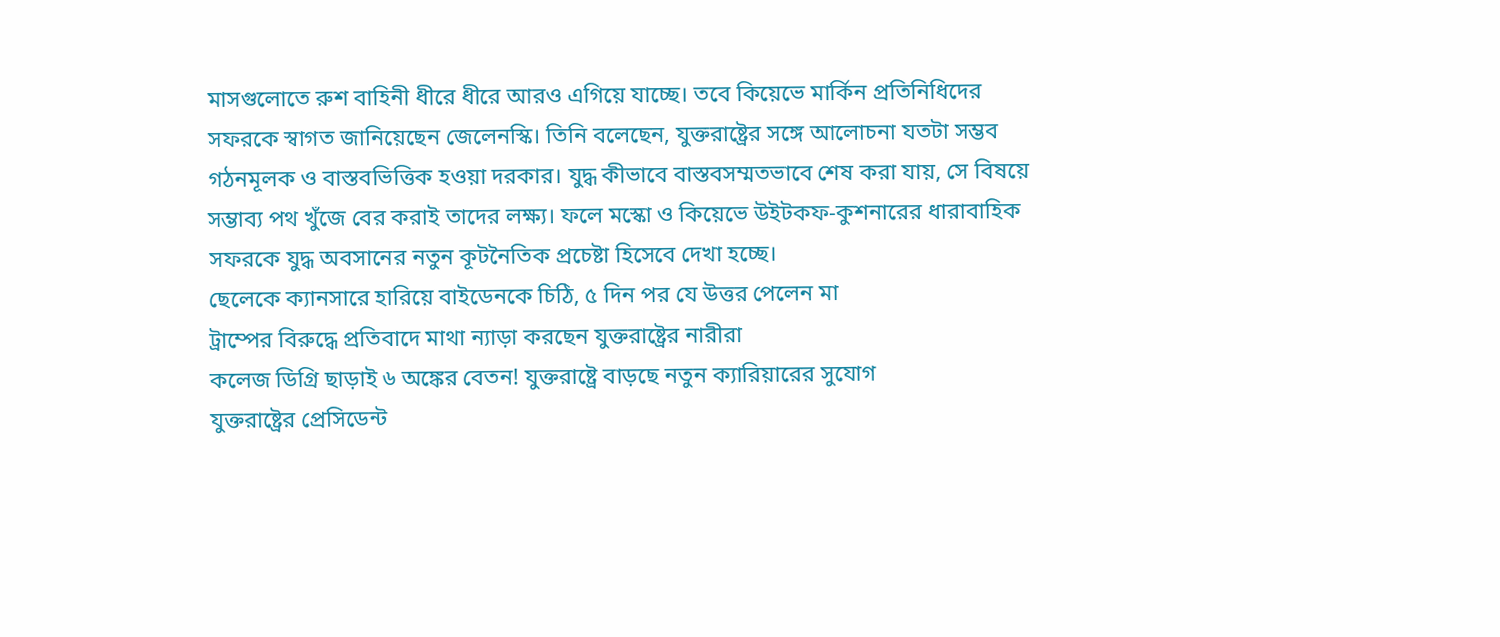মাসগুলোতে রুশ বাহিনী ধীরে ধীরে আরও এগিয়ে যাচ্ছে। তবে কিয়েভে মার্কিন প্রতিনিধিদের সফরকে স্বাগত জানিয়েছেন জেলেনস্কি। তিনি বলেছেন, যুক্তরাষ্ট্রের সঙ্গে আলোচনা যতটা সম্ভব গঠনমূলক ও বাস্তবভিত্তিক হওয়া দরকার। যুদ্ধ কীভাবে বাস্তবসম্মতভাবে শেষ করা যায়, সে বিষয়ে সম্ভাব্য পথ খুঁজে বের করাই তাদের লক্ষ্য। ফলে মস্কো ও কিয়েভে উইটকফ-কুশনারের ধারাবাহিক সফরকে যুদ্ধ অবসানের নতুন কূটনৈতিক প্রচেষ্টা হিসেবে দেখা হচ্ছে।
ছেলেকে ক্যানসারে হারিয়ে বাইডেনকে চিঠি, ৫ দিন পর যে উত্তর পেলেন মা
ট্রাম্পের বিরুদ্ধে প্রতিবাদে মাথা ন্যাড়া করছেন যুক্তরাষ্ট্রের নারীরা
কলেজ ডিগ্রি ছাড়াই ৬ অঙ্কের বেতন! যুক্তরাষ্ট্রে বাড়ছে নতুন ক্যারিয়ারের সুযোগ
যুক্তরাষ্ট্রের প্রেসিডেন্ট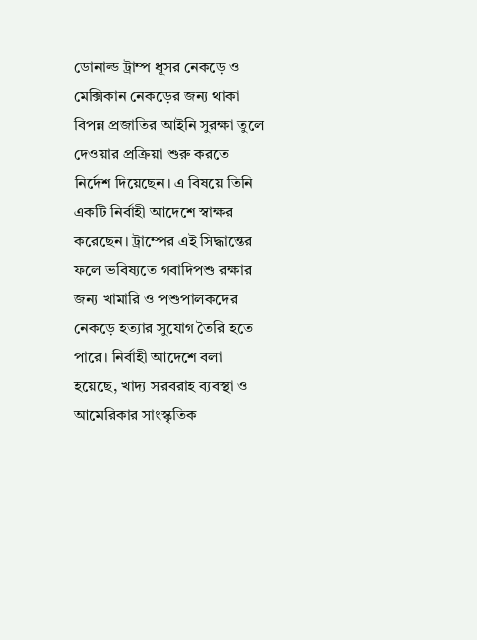ডোনাল্ড ট্রাম্প ধূসর নেকড়ে ও মেক্সিকান নেকড়ের জন্য থাকা বিপন্ন প্রজাতির আইনি সুরক্ষা তুলে দেওয়ার প্রক্রিয়া শুরু করতে নির্দেশ দিয়েছেন। এ বিষয়ে তিনি একটি নির্বাহী আদেশে স্বাক্ষর করেছেন। ট্রাম্পের এই সিদ্ধান্তের ফলে ভবিষ্যতে গবাদিপশু রক্ষার জন্য খামারি ও পশুপালকদের নেকড়ে হত্যার সুযোগ তৈরি হতে পারে। নির্বাহী আদেশে বলা হয়েছে, খাদ্য সরবরাহ ব্যবস্থা ও আমেরিকার সাংস্কৃতিক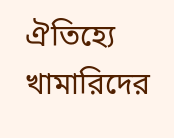ঐতিহ্যে খামারিদের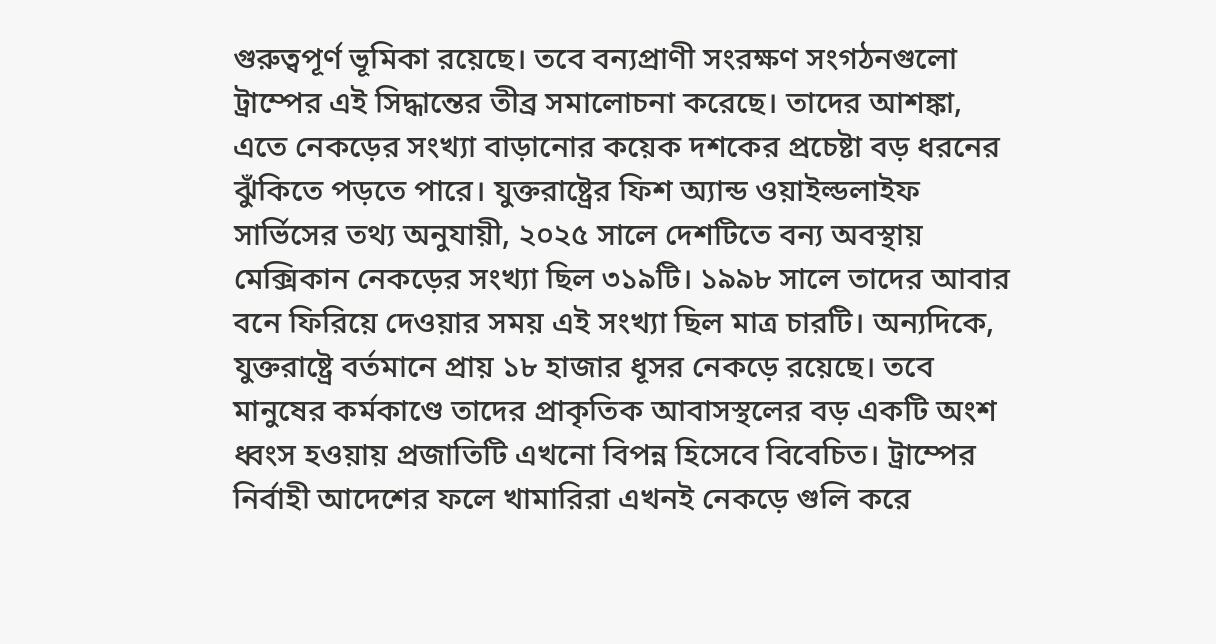গুরুত্বপূর্ণ ভূমিকা রয়েছে। তবে বন্যপ্রাণী সংরক্ষণ সংগঠনগুলো ট্রাম্পের এই সিদ্ধান্তের তীব্র সমালোচনা করেছে। তাদের আশঙ্কা, এতে নেকড়ের সংখ্যা বাড়ানোর কয়েক দশকের প্রচেষ্টা বড় ধরনের ঝুঁকিতে পড়তে পারে। যুক্তরাষ্ট্রের ফিশ অ্যান্ড ওয়াইল্ডলাইফ সার্ভিসের তথ্য অনুযায়ী, ২০২৫ সালে দেশটিতে বন্য অবস্থায় মেক্সিকান নেকড়ের সংখ্যা ছিল ৩১৯টি। ১৯৯৮ সালে তাদের আবার বনে ফিরিয়ে দেওয়ার সময় এই সংখ্যা ছিল মাত্র চারটি। অন্যদিকে, যুক্তরাষ্ট্রে বর্তমানে প্রায় ১৮ হাজার ধূসর নেকড়ে রয়েছে। তবে মানুষের কর্মকাণ্ডে তাদের প্রাকৃতিক আবাসস্থলের বড় একটি অংশ ধ্বংস হওয়ায় প্রজাতিটি এখনো বিপন্ন হিসেবে বিবেচিত। ট্রাম্পের নির্বাহী আদেশের ফলে খামারিরা এখনই নেকড়ে গুলি করে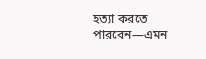হত্যা করতে পারবেন—এমন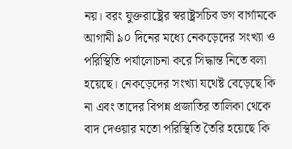নয়। বরং যুক্তরাষ্ট্রের স্বরাষ্ট্রসচিব ডগ বার্গামকে আগামী ৯০ দিনের মধ্যে নেকড়েদের সংখ্যা ও পরিস্থিতি পর্যালোচনা করে সিদ্ধান্ত নিতে বলা হয়েছে। নেকড়েদের সংখ্যা যথেষ্ট বেড়েছে কি না এবং তাদের বিপন্ন প্রজাতির তালিকা থেকে বাদ দেওয়ার মতো পরিস্থিতি তৈরি হয়েছে কি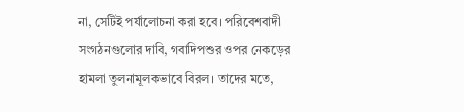না, সেটিই পর্যালোচনা করা হবে। পরিবেশবাদী সংগঠনগুলোর দাবি, গবাদিপশুর ওপর নেকড়ের হামলা তুলনামূলকভাবে বিরল। তাদের মতে,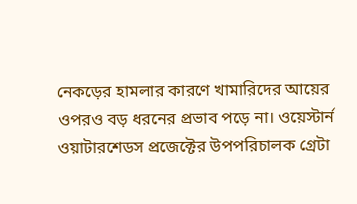নেকড়ের হামলার কারণে খামারিদের আয়ের ওপরও বড় ধরনের প্রভাব পড়ে না। ওয়েস্টার্ন ওয়াটারশেডস প্রজেক্টের উপপরিচালক গ্রেটা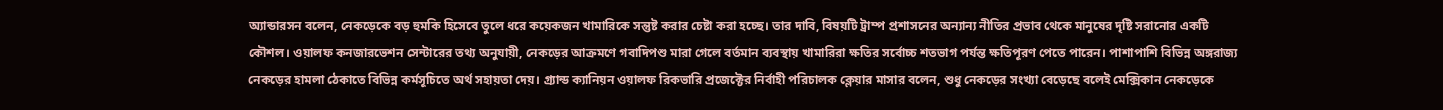অ্যান্ডারসন বলেন, নেকড়েকে বড় হুমকি হিসেবে তুলে ধরে কয়েকজন খামারিকে সন্তুষ্ট করার চেষ্টা করা হচ্ছে। তার দাবি, বিষয়টি ট্রাম্প প্রশাসনের অন্যান্য নীতির প্রভাব থেকে মানুষের দৃষ্টি সরানোর একটি কৌশল। ওয়ালফ কনজারভেশন সেন্টারের তথ্য অনুযায়ী, নেকড়ের আক্রমণে গবাদিপশু মারা গেলে বর্তমান ব্যবস্থায় খামারিরা ক্ষতির সর্বোচ্চ শতভাগ পর্যন্ত ক্ষতিপূরণ পেতে পারেন। পাশাপাশি বিভিন্ন অঙ্গরাজ্য নেকড়ের হামলা ঠেকাতে বিভিন্ন কর্মসূচিতে অর্থ সহায়তা দেয়। গ্র্যান্ড ক্যানিয়ন ওয়ালফ রিকভারি প্রজেক্টের নির্বাহী পরিচালক ক্লেয়ার মাসার বলেন, শুধু নেকড়ের সংখ্যা বেড়েছে বলেই মেক্সিকান নেকড়েকে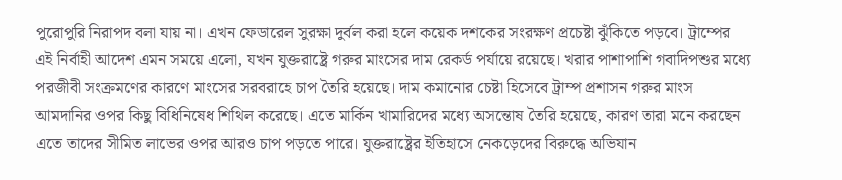পুরোপুরি নিরাপদ বলা যায় না। এখন ফেডারেল সুরক্ষা দুর্বল করা হলে কয়েক দশকের সংরক্ষণ প্রচেষ্টা ঝুঁকিতে পড়বে। ট্রাম্পের এই নির্বাহী আদেশ এমন সময়ে এলো, যখন যুক্তরাষ্ট্রে গরুর মাংসের দাম রেকর্ড পর্যায়ে রয়েছে। খরার পাশাপাশি গবাদিপশুর মধ্যে পরজীবী সংক্রমণের কারণে মাংসের সরবরাহে চাপ তৈরি হয়েছে। দাম কমানোর চেষ্টা হিসেবে ট্রাম্প প্রশাসন গরুর মাংস আমদানির ওপর কিছু বিধিনিষেধ শিথিল করেছে। এতে মার্কিন খামারিদের মধ্যে অসন্তোষ তৈরি হয়েছে, কারণ তারা মনে করছেন এতে তাদের সীমিত লাভের ওপর আরও চাপ পড়তে পারে। যুক্তরাষ্ট্রের ইতিহাসে নেকড়েদের বিরুদ্ধে অভিযান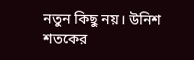নতুন কিছু নয়। উনিশ শতকের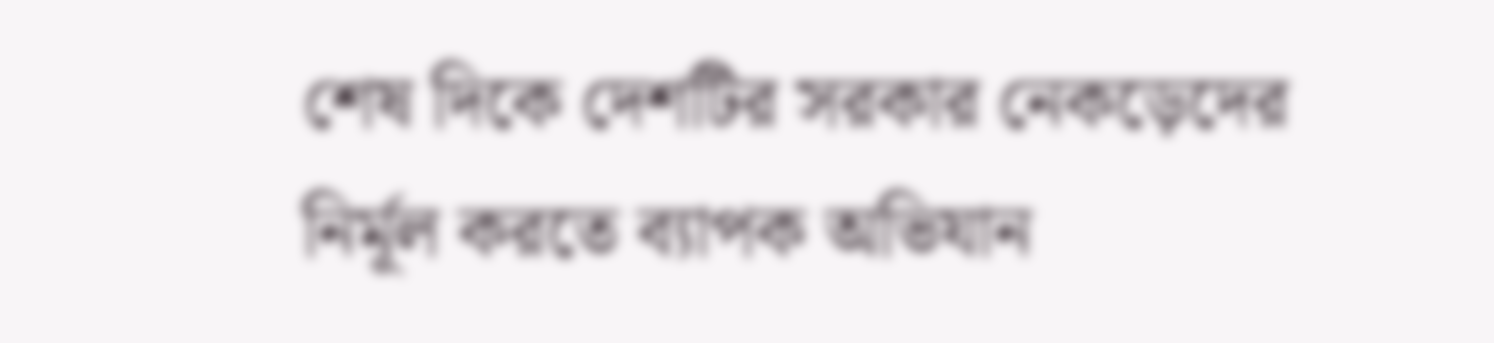শেষ দিকে দেশটির সরকার নেকড়েদের নির্মূল করতে ব্যাপক অভিযান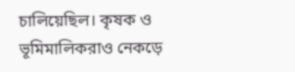চালিয়েছিল। কৃষক ও ভূমিমালিকরাও নেকড়ে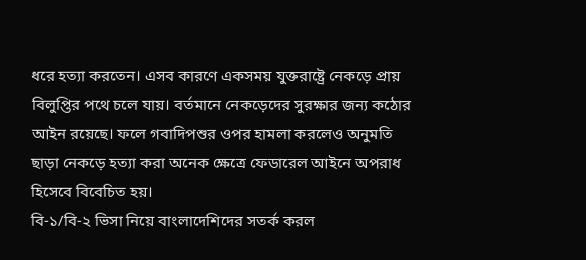ধরে হত্যা করতেন। এসব কারণে একসময় যুক্তরাষ্ট্রে নেকড়ে প্রায় বিলুপ্তির পথে চলে যায়। বর্তমানে নেকড়েদের সুরক্ষার জন্য কঠোর আইন রয়েছে। ফলে গবাদিপশুর ওপর হামলা করলেও অনুমতি ছাড়া নেকড়ে হত্যা করা অনেক ক্ষেত্রে ফেডারেল আইনে অপরাধ হিসেবে বিবেচিত হয়।
বি-১/বি-২ ভিসা নিয়ে বাংলাদেশিদের সতর্ক করল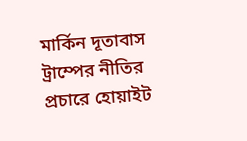মার্কিন দূতাবাস
ট্রাম্পের নীতির প্রচারে হোয়াইট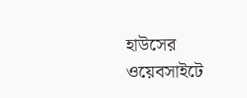হাউসের ওয়েবসাইটে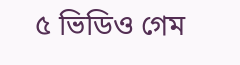৫ ভিডিও গেম